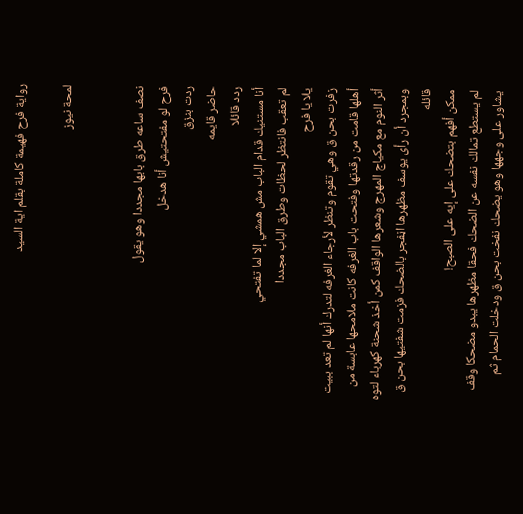رواية فرح فهيمة كاملة بقلم اية السيد

لمحة نيوز


نصف ساعه طرق بابها مجددا وهو يقول
فرح لو مفتحتيش أنا هدخل
ردت بنزق
حاضر قايمه
ردد قائلا
أنا مستنيك قدام الباب مش همشي إلا لما تفتحي
لم تعقب فانتظر لحظات وطرق الباب مجددا
يلا يا فرح
زفرت بحن ق وهي تقوم وتنظر لأرجاء الغرفه لتدرك أنها لم تعد ببيت أهلها قامت من رقدتها وفتحت باب الغرفه كانت ملامحها عابسة من أثر النوم مع مكياج المهرج وشعرها الواقف كمن أخذ شحنة كهرباء لتوه وبمجرد أن رأى يوسف مظهرها اڼفجر بالضحك فزمت شفتيها بحن ق قائله
ممكن أفهم بتضحك على إيه على الصبح!
لم يستطع تمالك نفسه عن الضحك فحقا مظهرها يبدو مضحكا وقف يشاور على وجهها وهو يضحك نفخت بحن ق ودخلت الحمام ثم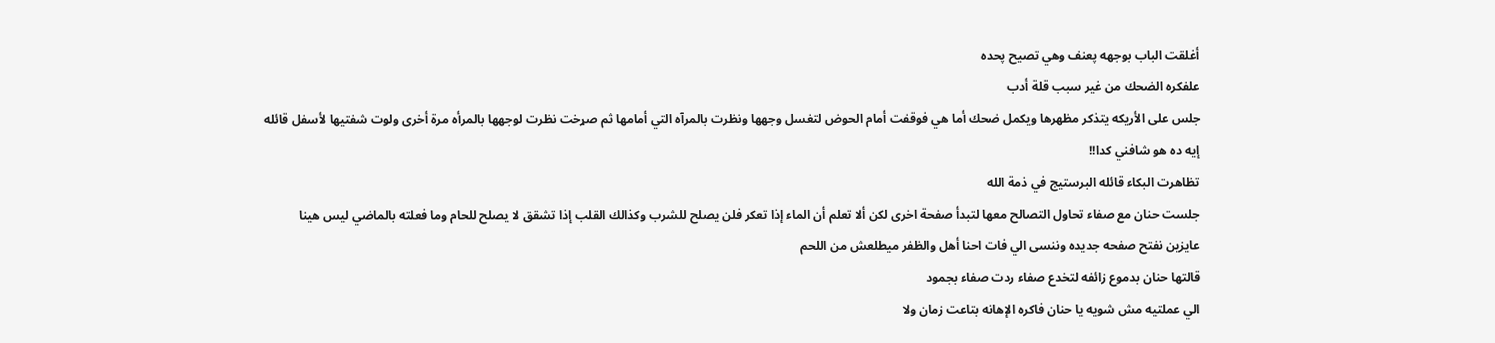أغلقت الباب بوجهه پعنف وهي تصيح پحده
علفكره الضحك من غير سبب قلة أدب
جلس على الأريكه يتذكر مظهرها ويكمل ضحك أما هي فوقفت أمام الحوض لتغسل وجهها ونظرت بالمرآه التي أمامها ثم صړخت نظرت لوجهها بالمرأه مرة أخرى ولوت شفتيها لأسفل قائله
إيه ده هو شافني كدا!!
تظاهرت البكاء قائله البرستيج في ذمة الله
جلست حنان مع صفاء تحاول التصالح معها لتبدأ صفحة اخرى لكن ألا تعلم أن الماء إذا تعكر فلن يصلح للشرب وكذالك القلب إذا تشقق لا يصلح للحام وما فعلته بالماضي ليس هينا
عايزين نفتح صفحه جديده وننسى الي فات احنا أهل والظفر ميطلعش من اللحم
قالتها حنان بدموع زائفه لتخدع صفاء ردت صفاء بجمود
الي عملتيه مش شويه يا حنان فاكره الإهانه بتاعت زمان ولا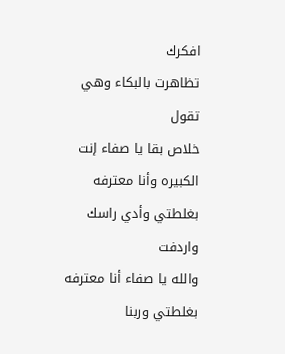افكرك
تظاهرت بالبكاء وهي تقول
خلاص بقا يا صفاء إنت الكبيره وأنا معترفه بغلطتي وأدي راسك
واردفت
والله يا صفاء أنا معترفه بغلطتي وربنا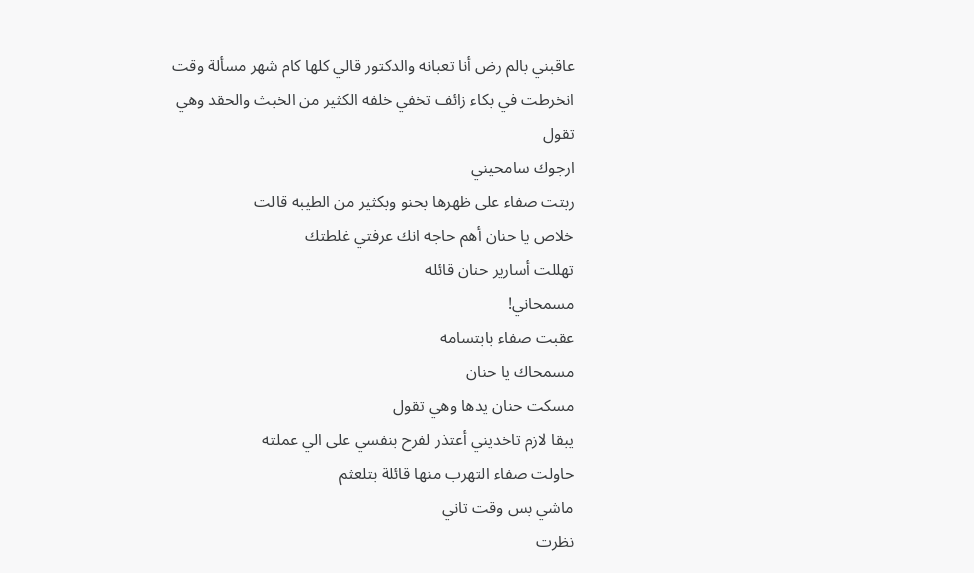عاقبني بالم رض أنا تعبانه والدكتور قالي كلها كام شهر مسألة وقت
انخرطت في بكاء زائف تخفي خلفه الكثير من الخبث والحقد وهي تقول
ارجوك سامحيني
ربتت صفاء على ظهرها بحنو وبكثير من الطيبه قالت
خلاص يا حنان أهم حاجه انك عرفتي غلطتك
تهللت أسارير حنان قائله
مسمحاني!
عقبت صفاء بابتسامه
مسمحاك يا حنان
مسكت حنان يدها وهي تقول
يبقا لازم تاخديني أعتذر لفرح بنفسي على الي عملته
حاولت صفاء التهرب منها قائلة بتلعثم
ماشي بس وقت تاني
نظرت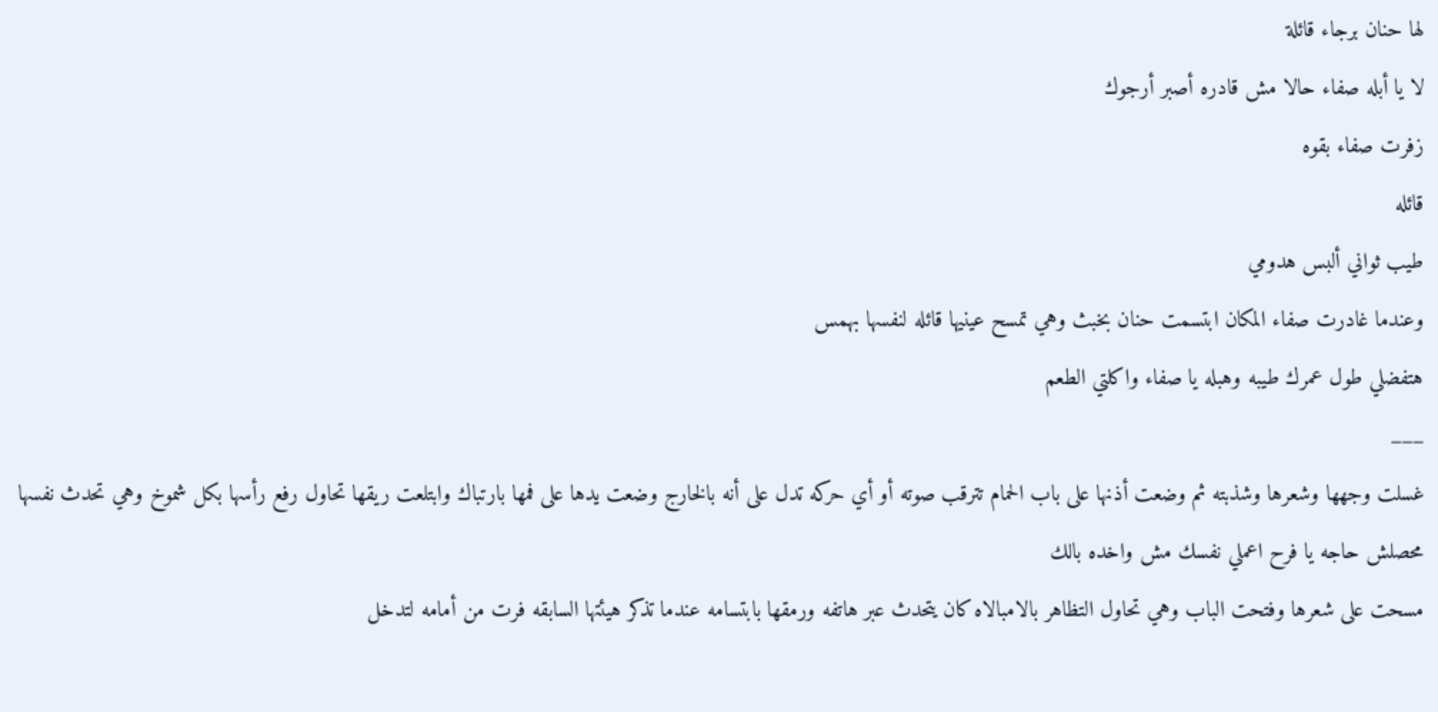لها حنان برجاء قائلة
لا يا أبله صفاء حالا مش قادره أصبر أرجوك
زفرت صفاء بقوه
قائله
طيب ثواني ألبس هدومي
وعندما غادرت صفاء المكان ابتسمت حنان بخبث وهي تمسح عينيها قائله لنفسها بهمس
هتفضلي طول عمرك طيبه وهبله يا صفاء واكلتي الطعم
___
غسلت وجهها وشعرها وشذبته ثم وضعت أذنها على باب الحمام تترقب صوته أو أي حركه تدل على أنه بالخارج وضعت يدها على فمها بارتباك وابتلعت ريقها تحاول رفع رأسها بكل شموخ وهي تحدث نفسها
محصلش حاجه يا فرح اعملي نفسك مش واخده بالك
مسحت على شعرها وفتحت الباب وهي تحاول التظاهر بالامبالاه كان يتحدث عبر هاتفه ورمقها بابتسامه عندما تذكر هيئتها السابقه فرت من أمامه لتدخل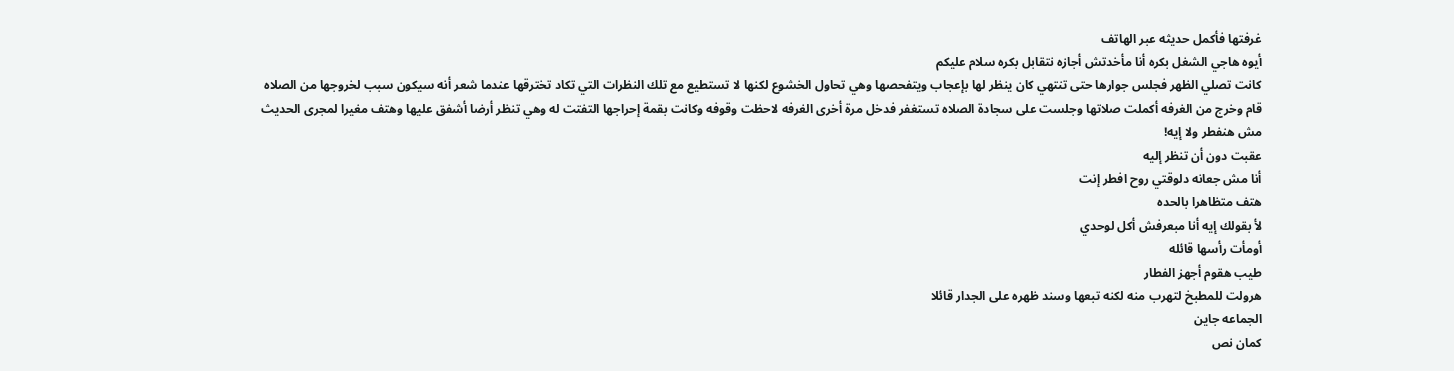غرفتها فأكمل حديثه عبر الهاتف
أيوه هاجي الشغل بكره أنا مأخدتش أجازه نتقابل بكره سلام عليكم
كانت تصلي الظهر فجلس جوارها حتى تنتهي كان ينظر لها بإعجاب ويتفحصها وهي تحاول الخشوع لكنها لا تستطيع مع تلك النظرات التي تكاد تخترقها عندما شعر أنه سيكون سبب لخروجها من الصلاه
قام وخرج من الغرفه أكملت صلاتها وجلست على سجادة الصلاه تستغفر فدخل مرة أخرى الغرفه لاحظت وقوفه وكانت بقمة إحراجها التفتت له وهي تنظر أرضا أشفق عليها وهتف مغيرا لمجرى الحديث
مش هنفطر ولا إيه!
عقبت دون أن تنظر إليه
أنا مش جعانه دلوقتي روح افطر إنت
هتف متظاهرا بالحده
لأ بقولك إيه أنا مبعرفش أكل لوحدي
أومأت رأسها قائله
طيب هقوم أجهز الفطار
هرولت للمطبخ لتهرب منه لكنه تبعها وسند ظهره على الجدار قائلا
الجماعه جاين
كمان نص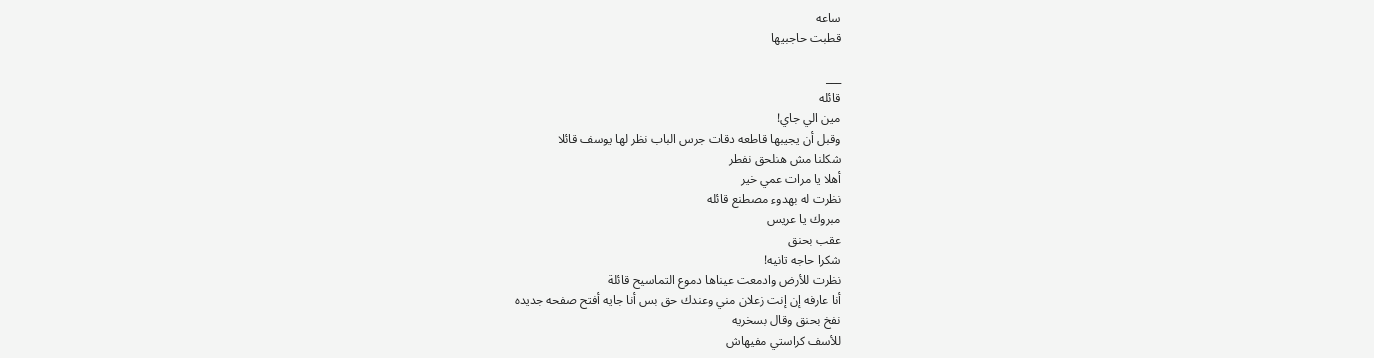ساعه
قطبت حاجبيها

___
قائله
مين الي جاي!
وقبل أن يجيبها قاطعه دقات جرس الباب نظر لها يوسف قائلا
شكلنا مش هنلحق نفطر
أهلا يا مرات عمي خير
نظرت له بهدوء مصطنع قائله
مبروك يا عريس
عقب بحنق
شكرا حاجه تانيه!
نظرت للأرض وادمعت عيناها دموع التماسيح قائلة
أنا عارفه إن إنت زعلان مني وعندك حق بس أنا جايه أفتح صفحه جديده
نفخ بحنق وقال بسخريه
للأسف كراستي مفيهاش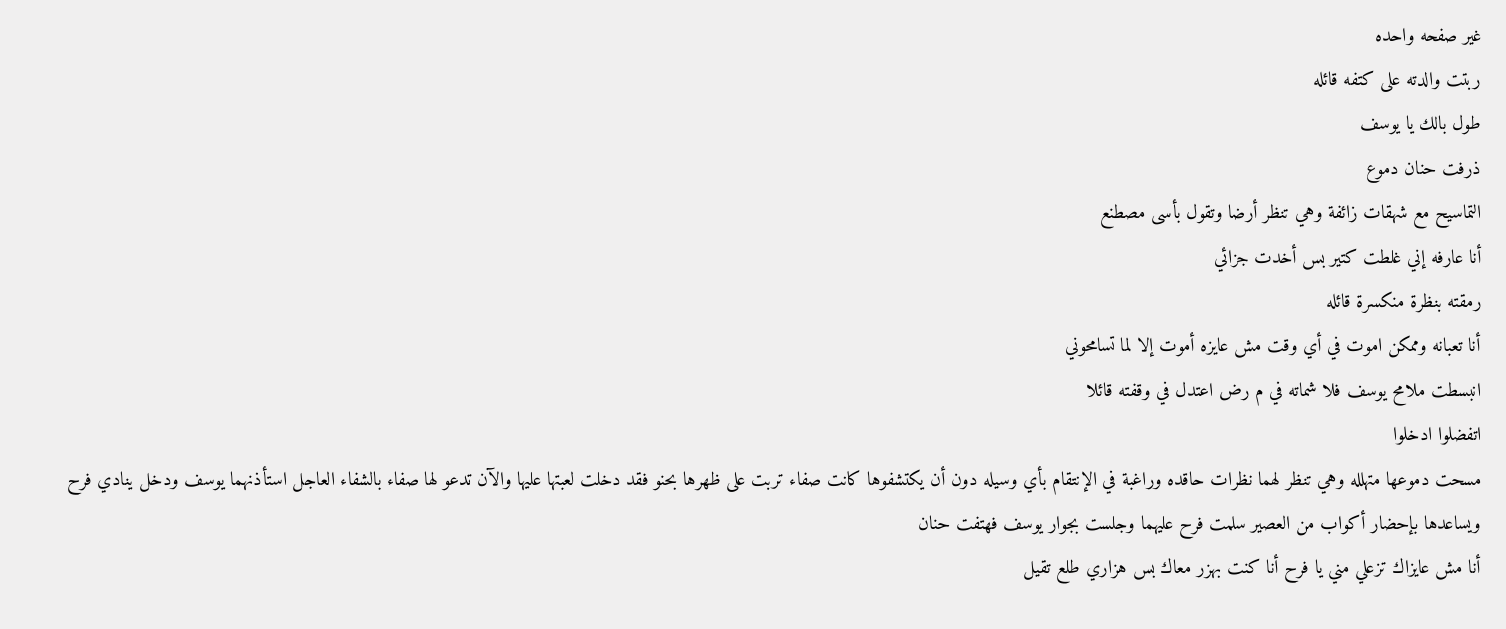غير صفحه واحده
ربتت والدته على كتفه قائله
طول بالك يا يوسف
ذرفت حنان دموع
التماسيح مع شهقات زائفة وهي تنظر أرضا وتقول بأسى مصطنع
أنا عارفه إني غلطت كتير بس أخدت جزائي
رمقته بنظرة منكسرة قائله
أنا تعبانه وممكن اموت في أي وقت مش عايزه أموت إلا لما تسامحوني
انبسطت ملامح يوسف فلا شماته في م رض اعتدل في وقفته قائلا
اتفضلوا ادخلوا
مسحت دموعها متهلله وهي تنظر لهما نظرات حاقده وراغبة في الإنتقام بأي وسيله دون أن يكتشفوها كانت صفاء تربت على ظهرها بحنو فقد دخلت لعبتها عليها والآن تدعو لها صفاء بالشفاء العاجل استأذنهما يوسف ودخل ينادي فرح ويساعدها بإحضار أكواب من العصير سلمت فرح عليهما وجلست بجوار يوسف فهتفت حنان
أنا مش عايزاك تزعلي مني يا فرح أنا كنت بهزر معاك بس هزاري طلع تقيل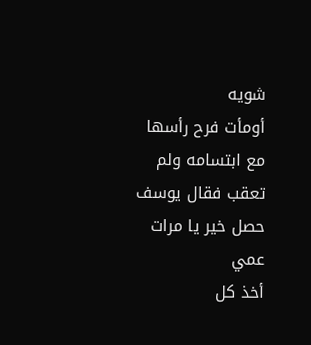شويه
أومأت فرح رأسها مع ابتسامه ولم تعقب فقال يوسف
حصل خير يا مرات عمي
أخذ كل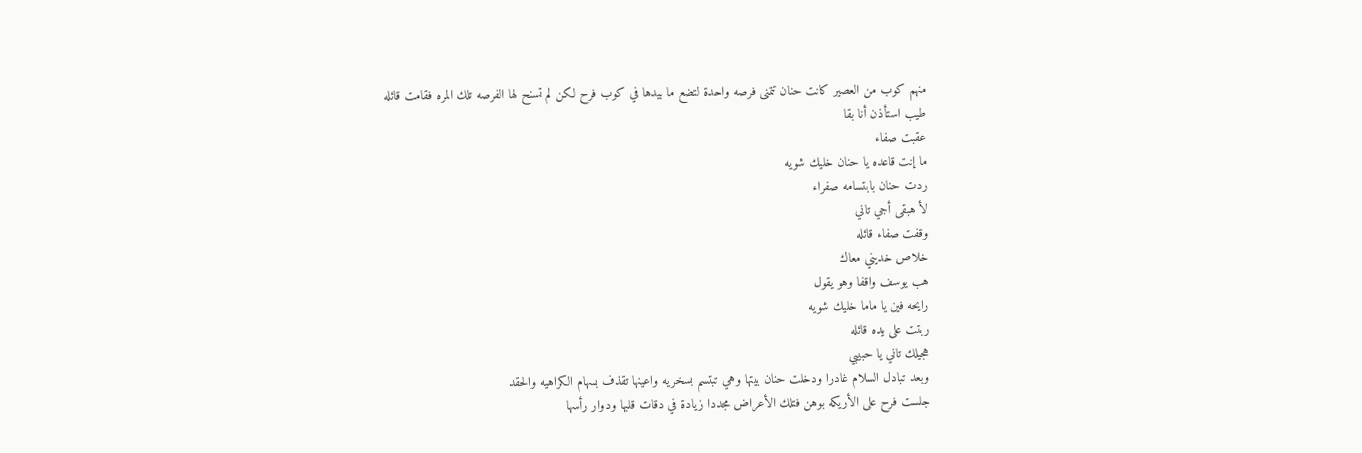منهم كوب من العصير كانت حنان تتمنى فرصه واحدة لتضع ما بيدها في كوب فرح لكن لم تسنح لها الفرصه تلك المره فقامت قائله
طيب استأذن أنا بقا
عقبت صفاء
ما إنت قاعده يا حنان خليك شويه
ردت حنان بابتسامه صفراء
لأ هبقى أجي تاني
وقفت صفاء قائله
خلاص خديني معاك
هب يوسف واقفا وهو يقول
رايحه فين يا ماما خليك شويه
ربتت على يده قائله
هجيلك تاني يا حبيبي
وبعد تبادل السلام غادرا ودخلت حنان بيتها وهي تبتسم بسخريه واعينها تقذف بسهام الكراهيه والحقد
جلست فرح على الأريكه بوهن فتلك الأعراض مجددا زيادة في دقات قلبها ودوار رأسها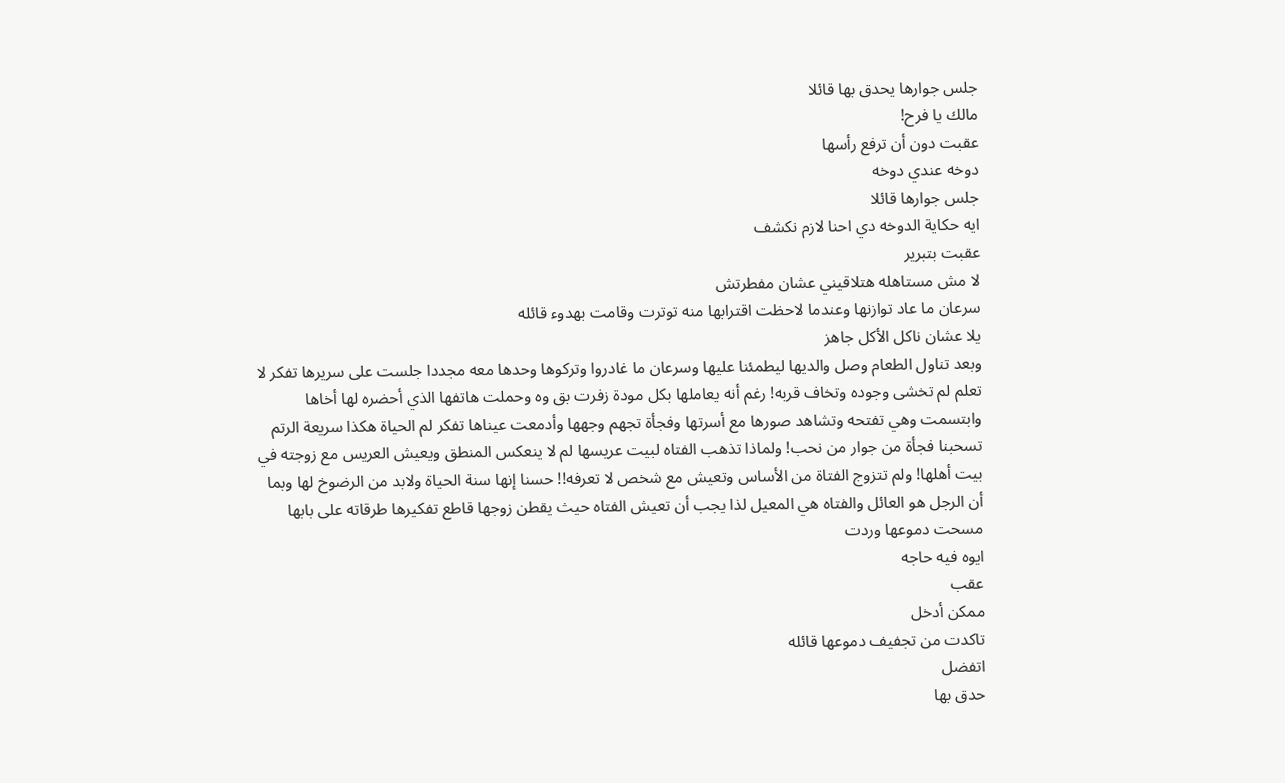جلس جوارها يحدق بها قائلا
مالك يا فرح!
عقبت دون أن ترفع رأسها
دوخه عندي دوخه
جلس جوارها قائلا
ايه حكاية الدوخه دي احنا لازم نكشف
عقبت بتبرير
لا مش مستاهله هتلاقيني عشان مفطرتش
سرعان ما عاد توازنها وعندما لاحظت اقترابها منه توترت وقامت بهدوء قائله
يلا عشان ناكل الأكل جاهز
وبعد تناول الطعام وصل والديها ليطمئنا عليها وسرعان ما غادروا وتركوها وحدها معه مجددا جلست على سريرها تفكر لا تعلم لم تخشى وجوده وتخاف قربه! رغم أنه يعاملها بكل مودة زفرت بق وه وحملت هاتفها الذي أحضره لها أخاها وابتسمت وهي تفتحه وتشاهد صورها مع أسرتها وفجأة تجهم وجهها وأدمعت عيناها تفكر لم الحياة هكذا سريعة الرتم تسحبنا فجأة من جوار من نحب! ولماذا تذهب الفتاه لبيت عريسها لم لا ينعكس المنطق ويعيش العريس مع زوجته في بيت أهلها! ولم تتزوج الفتاة من الأساس وتعيش مع شخص لا تعرفه!! حسنا إنها سنة الحياة ولابد من الرضوخ لها وبما أن الرجل هو العائل والفتاه هي المعيل لذا يجب أن تعيش الفتاه حيث يقطن زوجها قاطع تفكيرها طرقاته على بابها مسحت دموعها وردت
ايوه فيه حاجه
عقب
ممكن أدخل
تاكدت من تجفيف دموعها قائله
اتفضل
حدق بها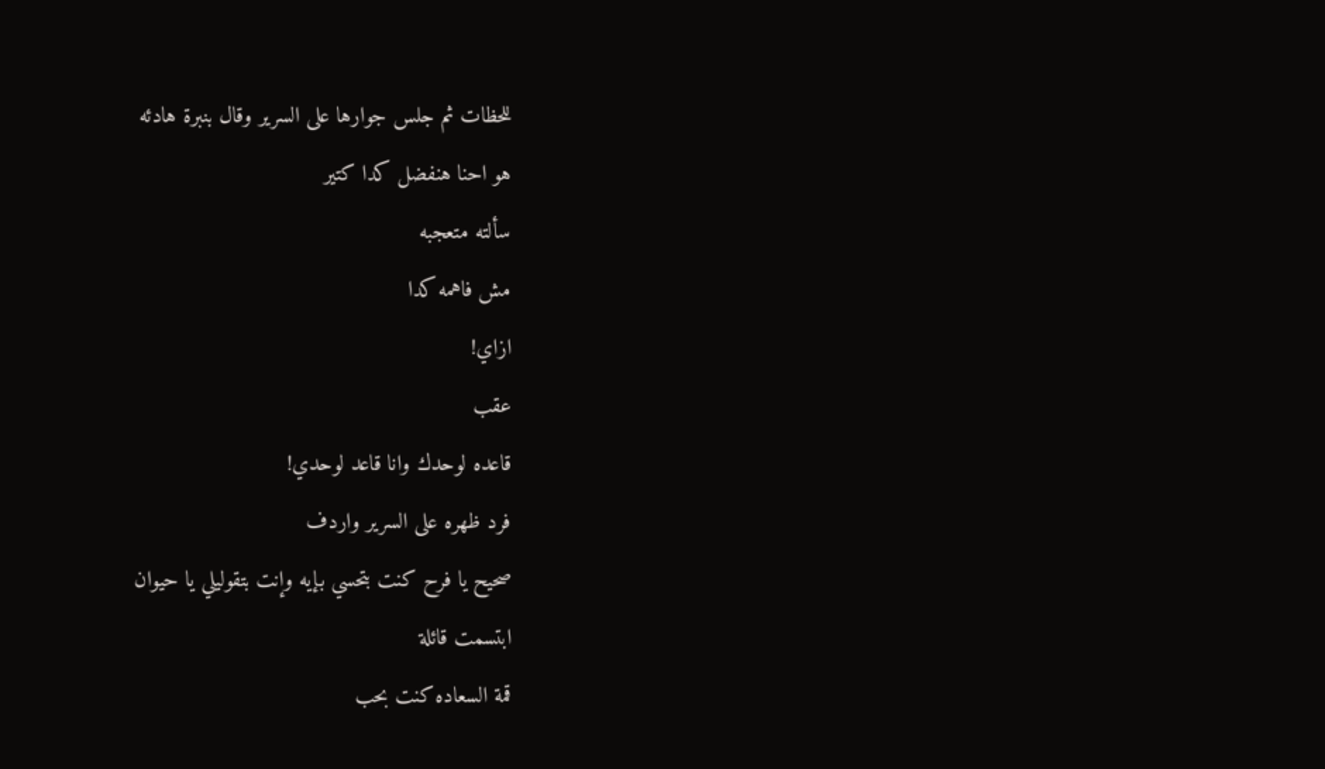للحظات ثم جلس جوارها على السرير وقال بنبرة هادئه
هو احنا هنفضل كدا كتير
سألته متعجبه
مش فاهمه كدا
ازاي!
عقب
قاعده لوحدك وانا قاعد لوحدي!
فرد ظهره على السرير واردف
صحيح يا فرح كنت بتحسي بإيه وإنت بتقوليلي يا حيوان
ابتسمت قائلة
قمة السعاده كنت بحب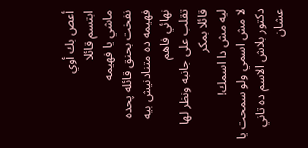أعص بك أوي
ابتسم قائلا
ماشي يا فهيمه
نفخت بحنق قائله پحده
فهيمه ده متنادنيش بيه نهائي فاهم
تقلب على جانبه ونظر لها قائلا بمكر
ليه مش دا اسمك!
لا مش اسمي ولو سمحت يا دكتور بلاش الاسم ده تاني عشان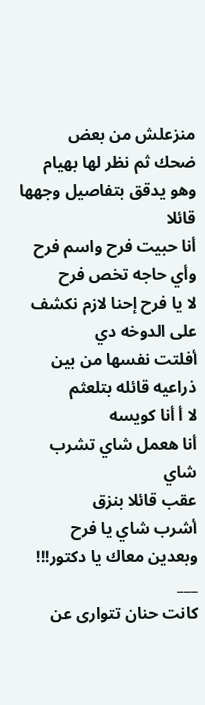منزعلش من بعض
ضحك ثم نظر لها بهيام وهو يدقق بتفاصيل وجهها قائلا
أنا حبيت فرح واسم فرح وأي حاجه تخص فرح
لا يا فرح إحنا لازم نكشف على الدوخه دي
أفلتت نفسها من بين ذراعيه قائله بتلعثم
لا أ أنا كويسه
أنا هعمل شاي تشرب شاي
عقب قائلا بنزق
أشرب شاي يا فرح
وبعدين معاك يا دكتور!!!
___
كانت حنان تتوارى عن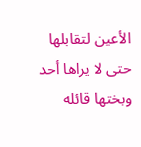الأعين لتقابلها حتى لا يراها أحد وبختها قائله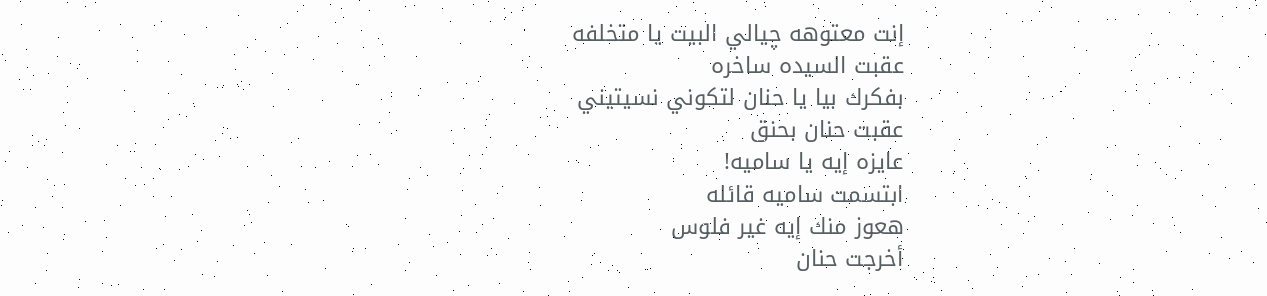إنت معتوهه چيالي البيت يا متخلفه
عقبت السيده ساخره
بفكرك بيا يا حنان لتكوني نسيتيني
عقبت حنان بحنق
عايزه إيه يا ساميه!
ابتسمت ساميه قائله
هعوز منك إيه غير فلوس
أخرجت حنان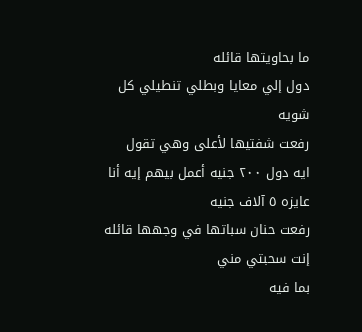ما بحاويتها قائله
دول إلي معايا وبطلي تنطيلي كل شويه
رفعت شفتيها لأعلى وهي تقول
ايه دول ٢٠٠ جنيه أعمل بيهم إيه أنا عايزه ٥ آلاف جنيه
رفعت حنان سباتها في وجهها قائله
إنت سحبتي مني
بما فيه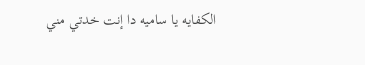الكفايه يا ساميه دا إنت خدتي مني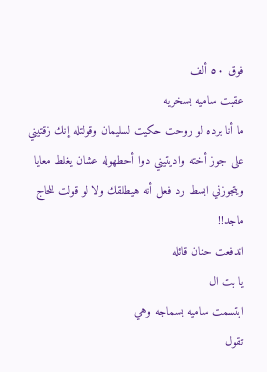فوق ٥٠ ألف
عقبت ساميه بسخريه
ما أنا برده لو روحت حكيت لسليمان وقولتله إنك زقتيني على جوز أخته واديتيني دوا أحطهوله عشان يغلط معايا ويتجوزني ابسط رد فعل أنه هيطلقك ولا لو قولت للحاج ماجد!!
اندفعت حنان قائله
يا بت ال
ابتسمت ساميه بسماجه وهي
تقول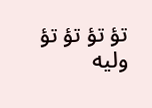تؤ تؤ تؤ تؤ وليه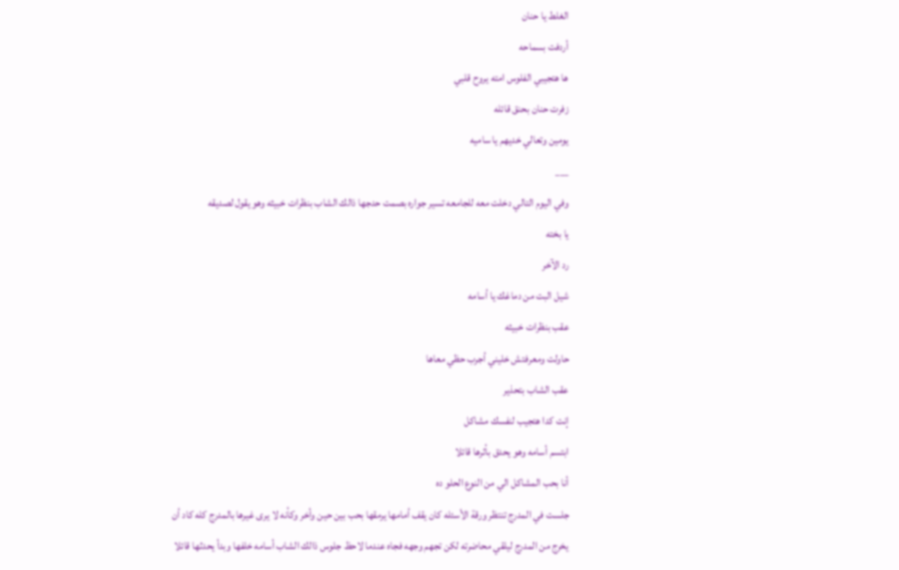الغلط يا حنان
أردفت بسماحه
ها هتجيبي الفلوس امته يروح قلبي
زفرت حنان بحنق قائله
يومين وتعالي خديهم يا ساميه
___
وفي اليوم التالي دخلت معه للجامعه تسير جواره بصمت حدجها ذالك الشاب بنظرات خبيثه وهو يقول لصديقه
يا بخته
رد الآخر
شيل البت من دماغك يا أسامه
عقب بنظرات خبيثه
حاولت ومعرفتش خليني أجرب حظي معاها
عقب الشاب بتحذير
إنت كدا هتجيب لنفسك مشاكل
ابتسم أسامه وهو يحدق بأثرها قائلا
أنا بحب المشاكل الي من النوع الحلو ده
جلست في المدرج تنتظر ورقة الأسئله كان يقف أمامها يرمقها بحب بين حين وأخر وكأنه لا يرى غيرها بالمدرج كله كاد أن يخرج من المدرج ليلقي محاضرته لكن تجهم وجهه فجاه عندما لاحظ جلوس ذالك الشاب أسامه خلفها وبدأ يحدثها قائلا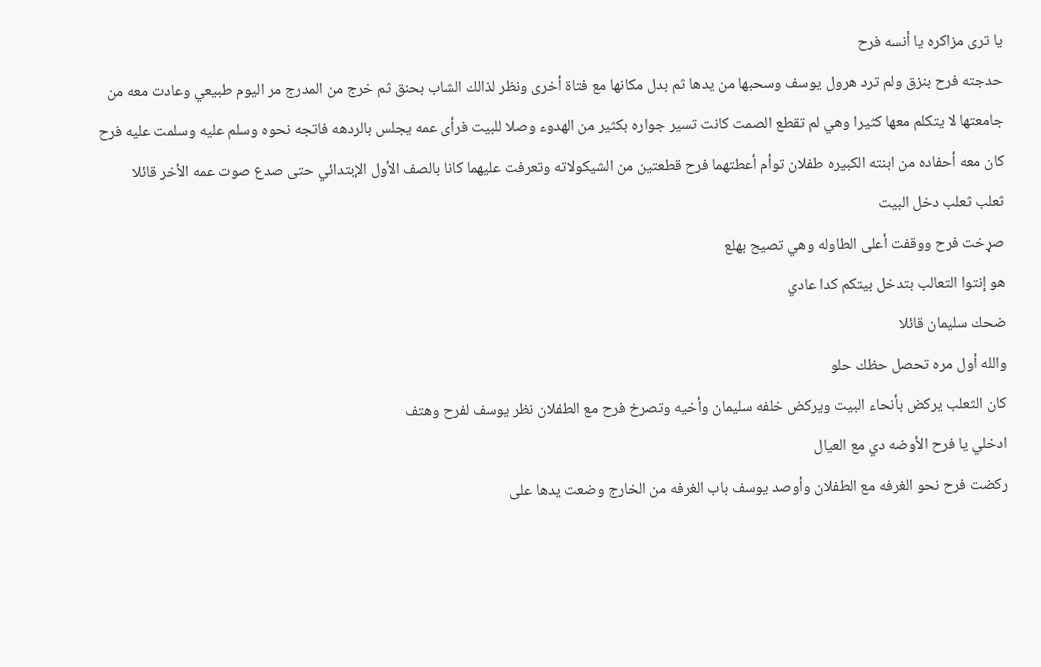يا ترى مزاكره يا أنسه فرح
حدجته فرح بنزق ولم ترد هرول يوسف وسحبها من يدها ثم بدل مكانها مع فتاة أخرى ونظر لذالك الشاب بحنق ثم خرج من المدرج مر اليوم طبيعي وعادت معه من جامعتها لا يتكلم معها كثيرا وهي لم تقطع الصمت كانت تسير جواره بكثير من الهدوء وصلا للبيت فرأى عمه يجلس بالردهه فاتجه نحوه وسلم عليه وسلمت عليه فرح كان معه أحفاده من ابنته الكبيره طفلان توأم أعطتهما فرح قطعتين من الشيكولاته وتعرفت عليهما كانا بالصف الأول الإبتدائي حتى صدع صوت عمه الأخر قائلا
ثعلب ثعلب دخل البيت
صړخت فرح ووقفت أعلى الطاوله وهي تصيح بهلع
هو إنتوا التعالب بتدخل بيتكم كدا عادي
ضحك سليمان قائلا
والله أول مره تحصل حظك حلو
كان الثعلب يركض بأنحاء البيت ويركض خلفه سليمان وأخيه وتصرخ فرح مع الطفلان نظر يوسف لفرح وهتف
ادخلي يا فرح الأوضه دي مع العيال
ركضت فرح نحو الغرفه مع الطفلان وأوصد يوسف باب الغرفه من الخارج وضعت يدها على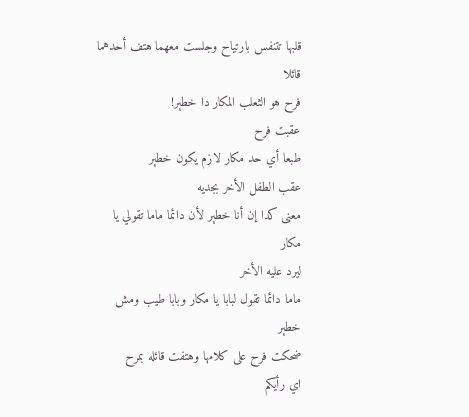قلبها تتنفس بارتياح وجلست معهما هتف أحدهما قائلا
فرح هو الثعلب المكار دا خطېر!
عقبت فرح
طبعا أي حد مكار لازم يكون خطېر
عقب الطفل الأخر بجديه
معنى كدا إن أنا خطېر لأن دائما ماما تقولي يا مكار
ليرد عليه الأخر
ماما دائما تقول لبابا يا مكار وبابا طيب ومش خطېر
ضحكت فرح على كلامها وهتفت قائله بمرح
اي رأيكم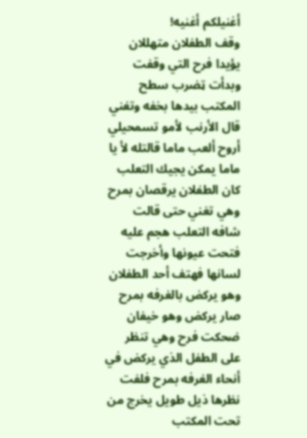أغنيلكم أغنيه!
وقف الطفلان متهللان يؤيدا فرح التي وقفت وبدأت ټضرب سطح المكتب بيدها بخفه وتغني قال الأرنب لأمو تسمحيلي أروح ألعب ماما قالتله لأ يا ماما يمكن يجيك التعلب
كان الطفلان يرقصان بمرح وهي تغني حتى قالت
شافه التعلب ھجم عليه
فتحت عيونها وأخرجت لسانها فهتف أحد الطفلان وهو يركض بالغرفه بمرح
صار يركض وهو خيفان
ضحكت فرح وهي تنظر على الطفل الذي يركض في أنحاء الغرفه بمرح فلفت نظرها ذيل طويل يخرج من تحت المكتب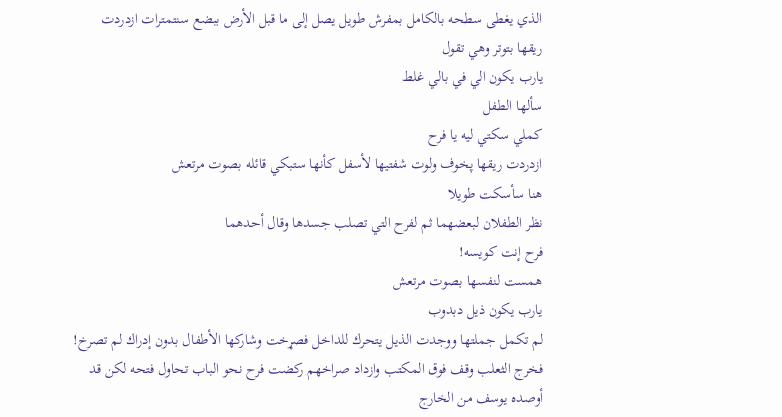الذي يغطى سطحه بالكامل بمفرش طويل يصل إلى ما قبل الأرض ببضع سنتمترات ازدردت
ريقها بتوتر وهي تقول
يارب يكون الي في بالي غلط
سألها الطفل
كملي سكتي ليه يا فرح
ازدردت ريقها پخوف ولوت شفتيها لأسفل كأنها ستبكي قائله بصوت مرتعش
هنا سأسكت طويلا
نظر الطفلان لبعضهما ثم لفرح التي تصلب جسدها وقال أحدهما
فرح إنت كويسه!
همست لنفسها بصوت مرتعش
يارب يكون ذيل دبدوب
لم تكمل جملتها ووجدت الذيل يتحرك للداخل فصړخت وشاركها الأطفال بدون إدراك لم تصرخ! فخرج الثعلب وقف فوق المكتب وازداد صراخهم ركضت فرح نحو الباب تحاول فتحه لكن قد أوصده يوسف من الخارج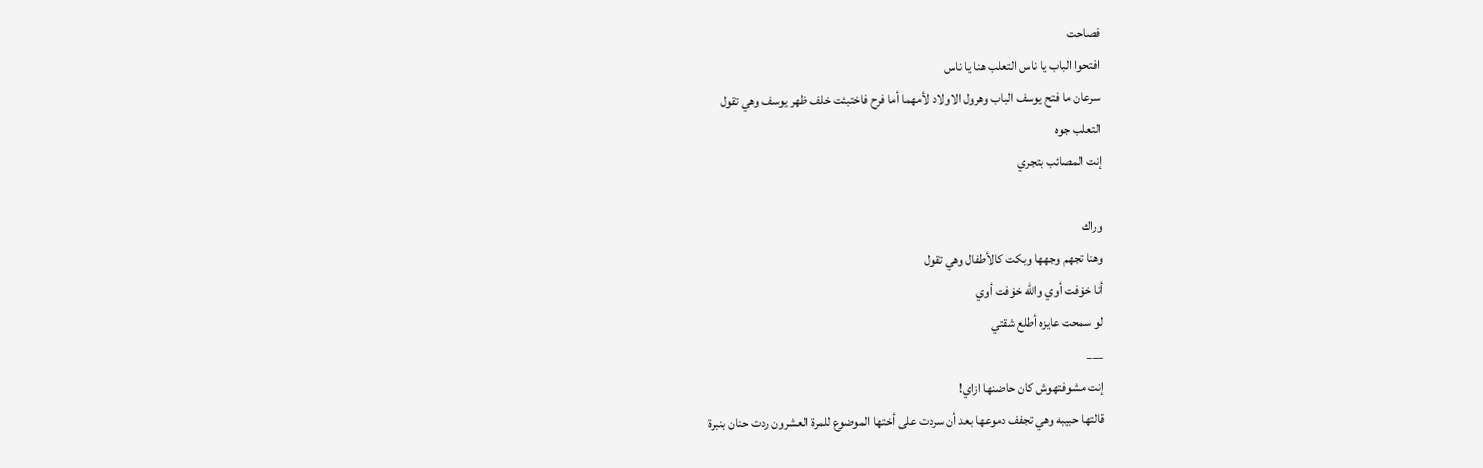فصاحت
افتحوا الباب يا ناس التعلب هنا يا ناس
سرعان ما فتح يوسف الباب وهرول الاولاد لأمهما أما فرح فاختبئت خلف ظهر يوسف وهي تقول
التعلب جوه
إنت المصائب بتجري

وراك
وهنا تجهم وجهها وبكت كالأطفال وهي تقول
أنا خۏفت أوي والله خۏفت أوي
لو سمحت عايزه أطلع شقتي
___
إنت مشوفتهوش كان حاضنها ازاي!
قالتها حبيبه وهي تجفف دموعها بعد أن سردت على أختها الموضوع للمرة العشرون ردت حنان بنبرة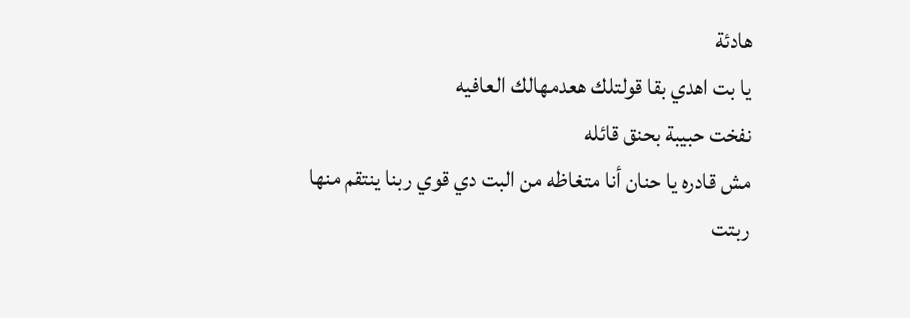هادئة
يا بت اهدي بقا قولتلك هعدمهالك العافيه
نفخت حبيبة بحنق قائله
مش قادره يا حنان أنا متغاظه من البت دي قوي ربنا ينتقم منها
ربتت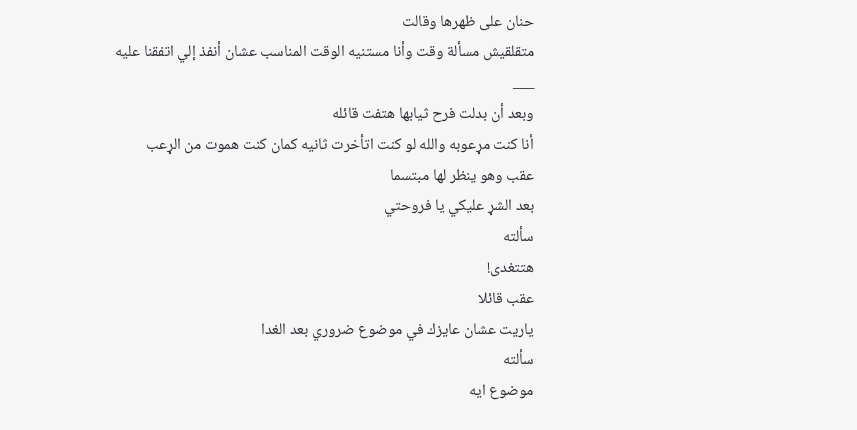حنان على ظهرها وقالت
متقلقيش مسألة وقت وأنا مستنيه الوقت المناسب عشان أنفذ إلي اتفقنا عليه
___
وبعد أن بدلت فرح ثيابها هتفت قائله
أنا كنت مړعوبه والله لو كنت اتأخرت ثانيه كمان كنت ھموت من الړعب
عقب وهو ينظر لها مبتسما
بعد الشړ عليكي يا فروحتي
سألته
هتتغدى!
عقب قائلا
ياريت عشان عايزك في موضوع ضروري بعد الغدا
سألته
موضوع ايه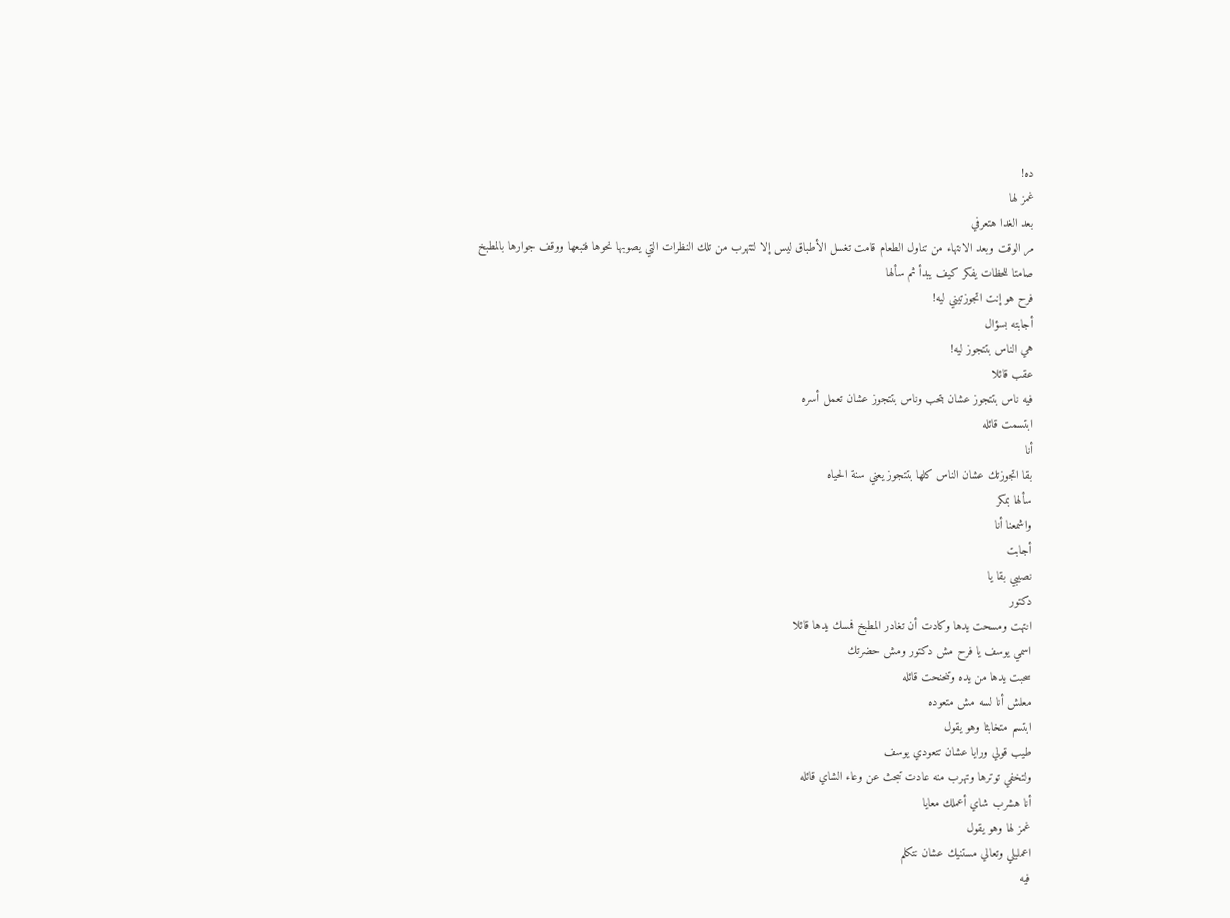ده!
غمز لها
بعد الغدا هتعرفي
مر الوقت وبعد الانتهاء من تناول الطعام قامت تغسل الأطباق ليس إلا لتتهرب من تلك النظرات التي يصوبها نحوها فتبعها ووقف جوارها بالمطبخ صامتا للحظات يفكر كيف يبدأ ثم سألها
فرح هو إنت اتجوزتيني ليه!
أجابته بسؤال
هي الناس بتتجوز ليه!
عقب قائلا
فيه ناس بتتجوز عشان بتحب وناس بتتجوز عشان تعمل أسره
ابتسمت قائله
أنا
بقا اتجوزتك عشان الناس كلها بتتجوز يعني سنة الحياه
سألها بمكر
واشمعنا أنا
أجابت
نصيبي بقا يا
دكتور
انتهت ومسحت يدها وكادت أن تغادر المطبخ فمسك يدها قائلا
اسمي يوسف يا فرح مش دكتور ومش حضرتك
سحبت يدها من يده وتنحنحت قائله
معلش أنا لسه مش متعوده
ابتسم متخابثا وهو يقول
طيب قولي ورايا عشان تتعودي يوسف
ولتخفي توترها وتهرب منه عادت تبحث عن وعاء الشاي قائله
أنا هشرب شاي أعملك معايا
غمز لها وهو يقول
اعمليلي وتعالي مستنيك عشان نتكلم
فيه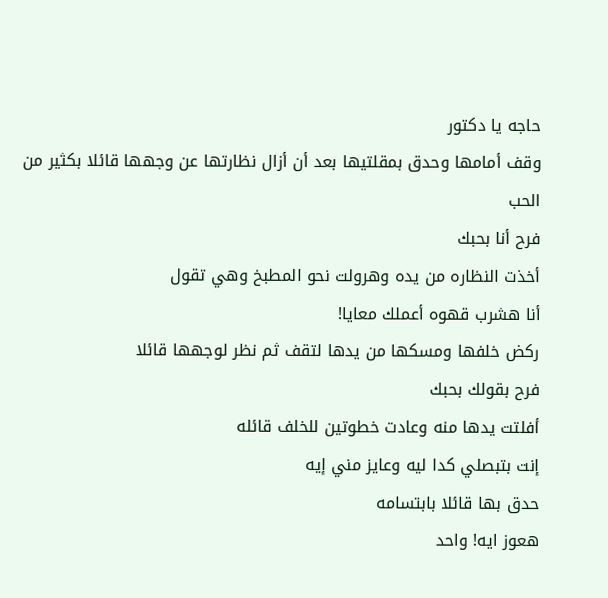حاجه يا دكتور
وقف أمامها وحدق بمقلتيها بعد أن أزال نظارتها عن وجهها قائلا بكثير من الحب
فرح أنا بحبك
أخذت النظاره من يده وهرولت نحو المطبخ وهي تقول
أنا هشرب قهوه أعملك معايا!
ركض خلفها ومسكها من يدها لتقف ثم نظر لوجهها قائلا
فرح بقولك بحبك
أفلتت يدها منه وعادت خطوتين للخلف قائله
إنت بتبصلي كدا ليه وعايز مني إيه
حدق بها قائلا بابتسامه
هعوز ايه! واحد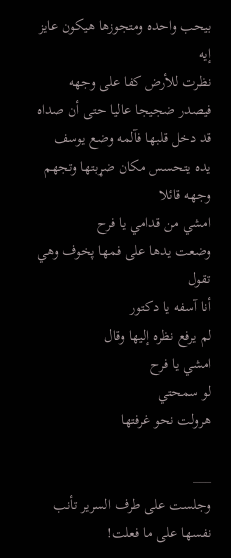بيحب واحده ومتجوزها هيكون عايز إيه
نظرت للأرض كفا على وجهه فيصدر ضجيجا عاليا حتى أن صداه قد دخل قلبها فآلمه وضع يوسف يده يتحسس مكان ضړبتها وتجهم وجهه قائلا
امشي من قدامي يا فرح
وضعت يدها على فمها پخوف وهي تقول
أنا آسفه يا دكتور
لم يرفع نظره إليها وقال
امشي يا فرح
لو سمحتي
هرولت نحو غرفتها

___
وجلست على طرف السرير تأنب نفسها على ما فعلت!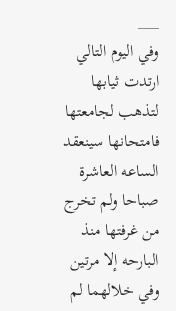___
وفي اليوم التالي ارتدت ثيابها لتذهب لجامعتها فامتحانها سينعقد الساعه العاشرة صباحا ولم تخرج من غرفتها منذ البارحه إلا مرتين وفي خلالهما لم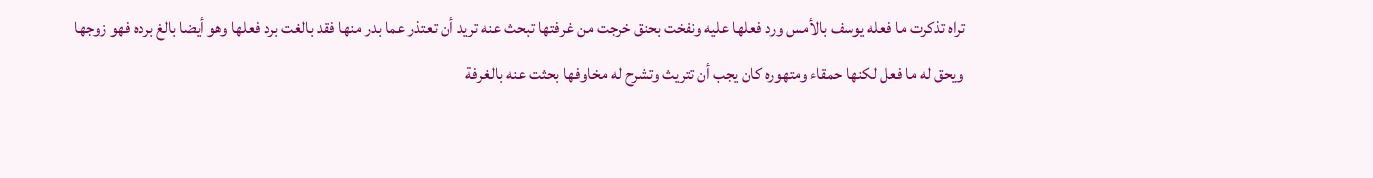تراه تذكرت ما فعله يوسف بالأمس ورد فعلها عليه ونفخت بحنق خرجت من غرفتها تبحث عنه تريد أن تعتذر عما بدر منها فقد بالغت برد فعلها وهو أيضا بالغ برده فهو زوجها ويحق له ما فعل لكنها حمقاء ومتهوره كان يجب أن تتريث وتشرح له مخاوفها بحثت عنه بالغرفة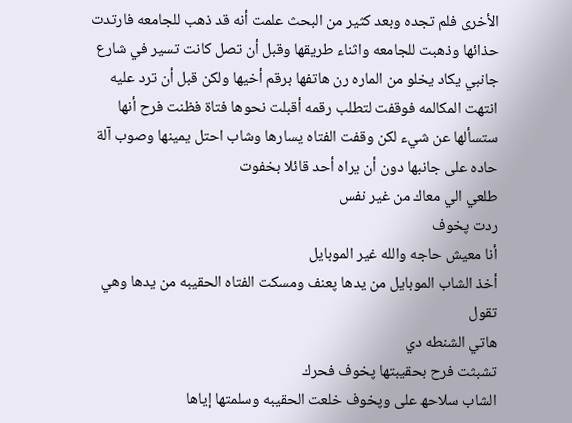الأخرى فلم تجده وبعد كثير من البحث علمت أنه قد ذهب للجامعه فارتدت حذائها وذهبت للجامعه واثناء طريقها وقبل أن تصل كانت تسير في شارع جانبي يكاد يخلو من الماره رن هاتفها برقم أخيها ولكن قبل أن ترد عليه انتهت المكالمه فوقفت لتطلب رقمه أقبلت نحوها فتاة فظنت فرح أنها ستسألها عن شيء لكن وقفت الفتاه يسارها وشاب احتل يمينها وصوب آلة حاده على جانبها دون أن يراه أحد قائلا بخفوت
طلعي الي معاك من غير نفس
ردت پخوف
أنا معيش حاجه والله غير الموبايل
أخذ الشاب الموبايل من يدها پعنف ومسكت الفتاه الحقيبه من يدها وهي تقول
هاتي الشنطه دي
تشبثت فرح بحقيبتها پخوف فحرك
الشاب سلاحھ على وپخوف خلعت الحقيبه وسلمتها إياها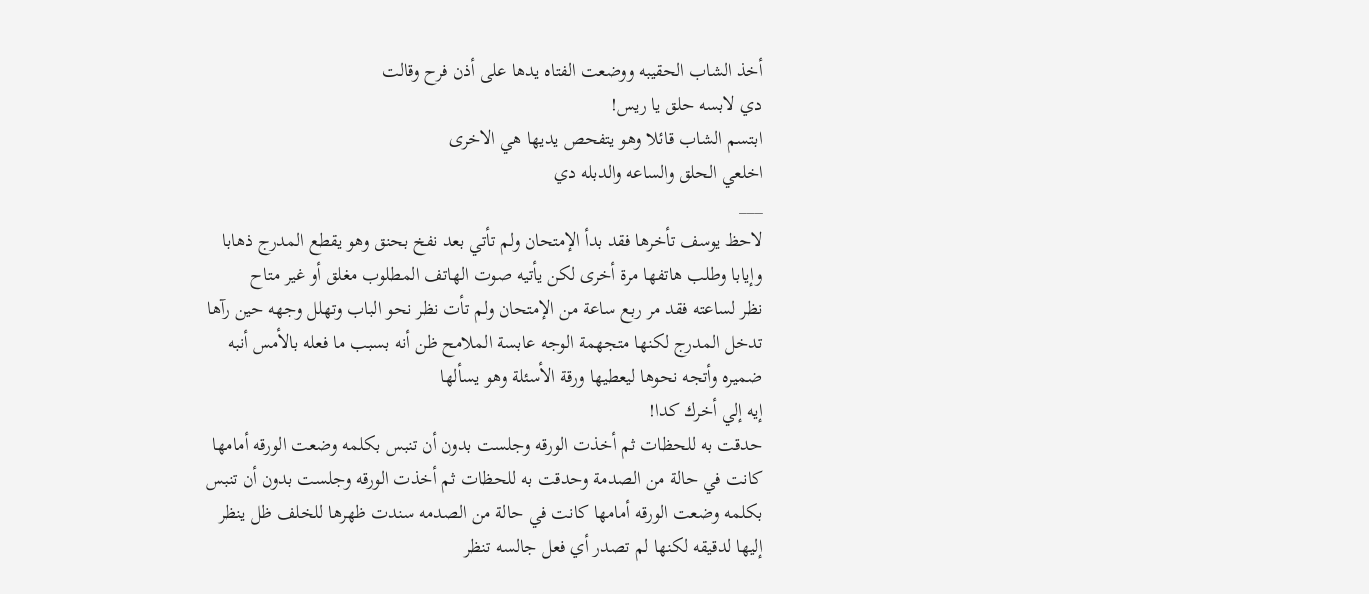أخذ الشاب الحقيبه ووضعت الفتاه يدها على أذن فرح وقالت
دي لابسه حلق يا ريس!
ابتسم الشاب قائلا وهو يتفحص يديها هي الاخرى
اخلعي الحلق والساعه والدبله دي
___
لاحظ يوسف تأخرها فقد بدأ الإمتحان ولم تأتي بعد نفخ بحنق وهو يقطع المدرج ذهابا وإيابا وطلب هاتفها مرة أخرى لكن يأتيه صوت الهاتف المطلوب مغلق أو غير متاح
نظر لساعته فقد مر ربع ساعة من الإمتحان ولم تأت نظر نحو الباب وتهلل وجهه حين رآها تدخل المدرج لكنها متجهمة الوجه عابسة الملامح ظن أنه بسبب ما فعله بالأمس أنبه ضميره وأتجه نحوها ليعطيها ورقة الأسئلة وهو يسألها
إيه إلي أخرك كدا!
حدقت به للحظات ثم أخذت الورقه وجلست بدون أن تنبس بكلمه وضعت الورقه أمامها كانت في حالة من الصدمة وحدقت به للحظات ثم أخذت الورقه وجلست بدون أن تنبس بكلمه وضعت الورقه أمامها كانت في حالة من الصدمه سندت ظهرها للخلف ظل ينظر إليها لدقيقه لكنها لم تصدر أي فعل جالسه تنظر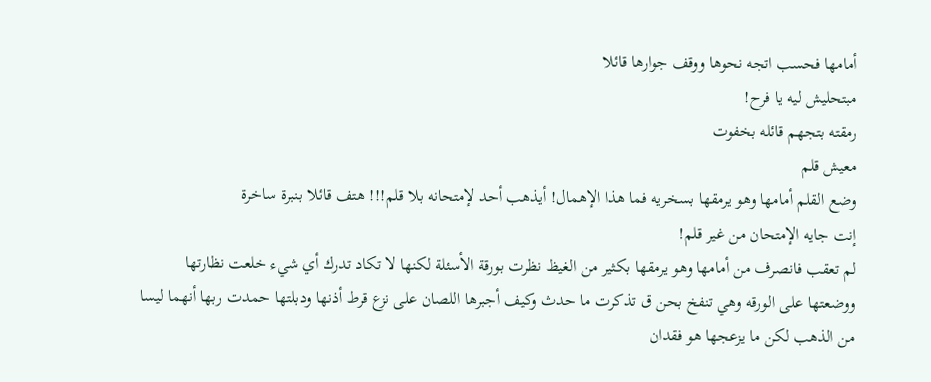أمامها فحسب اتجه نحوها ووقف جوارها قائلا
مبتحليش ليه يا فرح!
رمقته بتجهم قائله بخفوت
معيش قلم
وضع القلم أمامها وهو يرمقها بسخريه فما هذا الإهمال! أيذهب أحد لإمتحانه بلا قلم!!! هتف قائلا بنبرة ساخرة
إنت جايه الإمتحان من غير قلم!
لم تعقب فانصرف من أمامها وهو يرمقها بكثير من الغيظ نظرت بورقة الأسئلة لكنها لا تكاد تدرك أي شيء خلعت نظارتها ووضعتها على الورقه وهي تنفخ بحن ق تذكرت ما حدث وكيف أجبرها اللصان على نزع قرط أذنها ودبلتها حمدت ربها أنهما ليسا من الذهب لكن ما يزعجها هو فقدان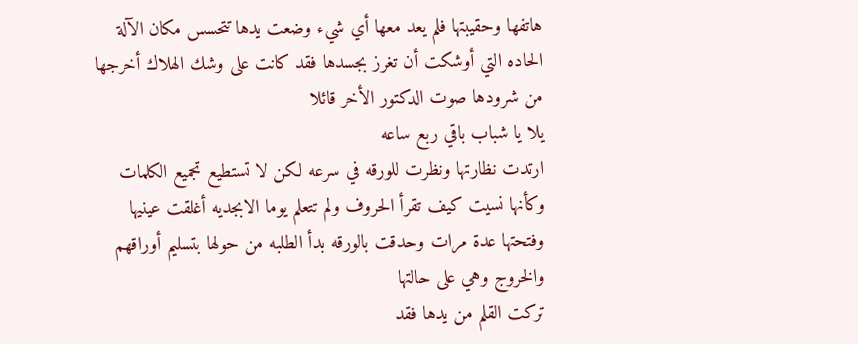هاتفها وحقيبتها فلم يعد معها أي شيء وضعت يدها تتحسس مكان الآلة الحاده التي أوشكت أن تغرز بجسدها فقد كانت على وشك الهلاك أخرجها من شرودها صوت الدكتور الأخر قائلا
يلا يا شباب باقي ربع ساعه
ارتدت نظارتها ونظرت للورقه في سرعه لكن لا تستطيع تجميع الكلمات وكأنها نسيت كيف تقرأ الحروف ولم تتعلم يوما الابجديه أغلقت عينيها وفتحتها عدة مرات وحدقت بالورقه بدأ الطلبه من حولها بتسليم أوراقهم والخروج وهي على حالتها
تركت القلم من يدها فقد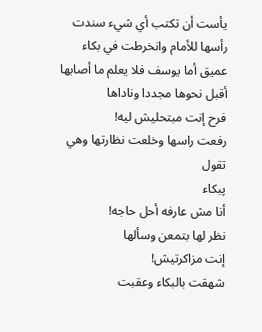يأست أن تكتب أي شيء سندت رأسها للأمام وانخرطت في بكاء عميق أما يوسف فلا يعلم ما أصابها أقبل نحوها مجددا وناداها
فرح إنت مبتحليش ليه!
رفعت راسها وخلعت نظارتها وهي تقول
پبكاء
أنا مش عارفه أحل حاجه!
نظر لها بتمعن وسألها
إنت مزاكرتيش!
شهقت بالبكاء وعقبت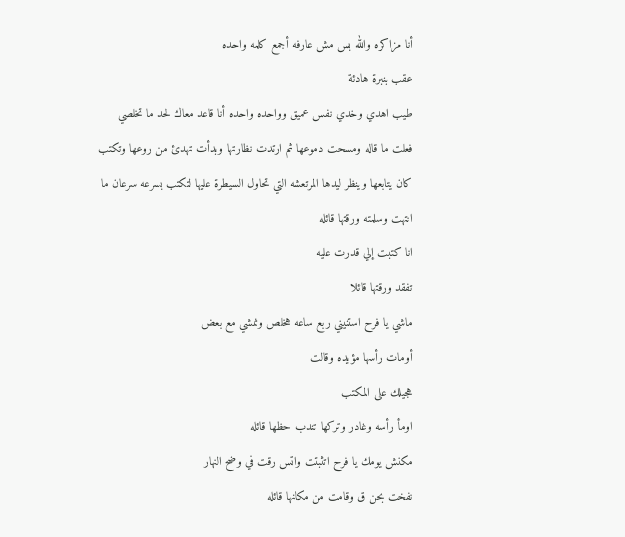أنا مزاكره والله بس مش عارفه أجمع كلمه واحده
عقب بنبرة هادئة
طيب اهدي وخدي نفس عميق وواحده واحده أنا قاعد معاك لحد ما تخلصي
فعلت ما قاله ومسحت دموعها ثم ارتدت نظارتها وبدأت تهدئ من روعها وتكتب كان يتابعها وينظر ليدها المرتعشه التي تحاول السيطرة عليها لتكتب بسرعه سرعان ما انتهت وسلمته ورقتها قائله
انا كتبت إلي قدرت عليه
تفقد ورقتها قائلا
ماشي يا فرح استنيني ربع ساعه هخلص ونمشي مع بعض
أومات رأسها مؤيده وقالت
هجيلك على المكتب
اومأ رأسه وغادر وتركها تندب حظها قائله
مكنش يومك يا فرح اتثبتت واتس رقت في وضح النهار
نفخت بحن ق وقامت من مكانها قائله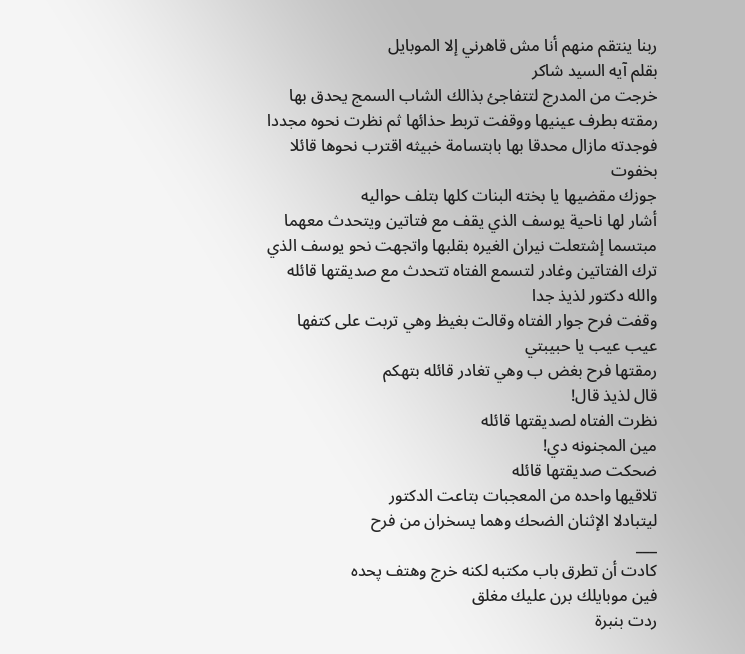ربنا ينتقم منهم أنا مش قاهرني إلا الموبايل
بقلم آيه السيد شاكر
خرجت من المدرج لتتفاجئ بذالك الشاب السمج يحدق بها رمقته بطرف عينيها ووقفت تربط حذائها ثم نظرت نحوه مجددا فوجدته مازال محدقا بها بابتسامة خبيثه اقترب نحوها قائلا بخفوت
جوزك مقضيها يا بخته البنات كلها بتلف حواليه
أشار لها ناحية يوسف الذي يقف مع فتاتين ويتحدث معهما مبتسما إشتعلت نيران الغيره بقلبها واتجهت نحو يوسف الذي ترك الفتاتين وغادر لتسمع الفتاه تتحدث مع صديقتها قائله
والله دكتور لذيذ جدا
وقفت فرح جوار الفتاه وقالت بغيظ وهي تربت على كتفها
عيب عيب يا حبيبتي
رمقتها فرح بغض ب وهي تغادر قائله بتهكم
قال لذيذ قال!
نظرت الفتاه لصديقتها قائله
مين المجنونه دي!
ضحكت صديقتها قائله
تلاقيها واحده من المعجبات بتاعت الدكتور
ليتبادلا الإثنان الضحك وهما يسخران من فرح
___
كادت أن تطرق باب مكتبه لكنه خرج وهتف پحده
فين موبايلك برن عليك مغلق
ردت بنبرة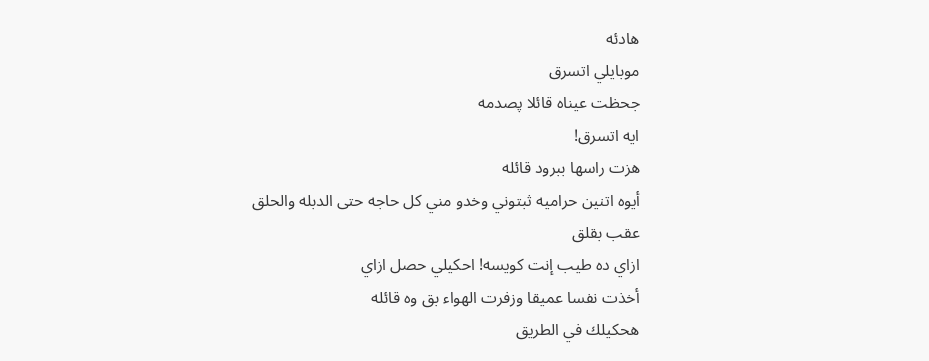هادئه
موبايلي اتسرق
جحظت عيناه قائلا پصدمه
ايه اتسرق!
هزت راسها ببرود قائله
أيوه اتنين حراميه ثبتوني وخدو مني كل حاجه حتى الدبله والحلق
عقب بقلق
ازاي ده طيب إنت كويسه! احكيلي حصل ازاي
أخذت نفسا عميقا وزفرت الهواء بق وه قائله
هحكيلك في الطريق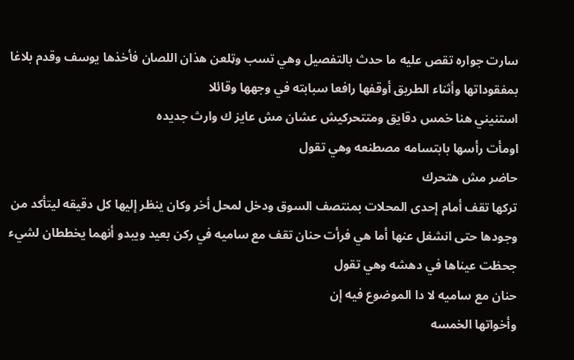سارت جواره تقص عليه ما حدث بالتفصيل وهي تسب وټلعن هذان اللصان فأخذها يوسف وقدم بلاغا بمفقوداتها وأثناء الطريق أوقفها رافعا سبابته في وجهها وقائلا
استنيني هنا خمس دقايق ومتتحركيش عشان مش عايز ك وارث جديده
اومأت رأسها بابتسامه مصطنعه وهي تقول
حاضر مش هتحرك
تركها تقف أمام إحدى المحلات بمنتصف السوق ودخل لمحل أخر وكان ينظر إليها كل دقيقه ليتأكد من وجودها حتى انشغل عنها أما هي فرأت حنان تقف مع ساميه في ركن بعيد ويبدو أنهما يخططان لشيء جحظت عيناها في دهشه وهي تقول
حنان مع ساميه لا دا الموضوع فيه إن
وأخواتها الخمسه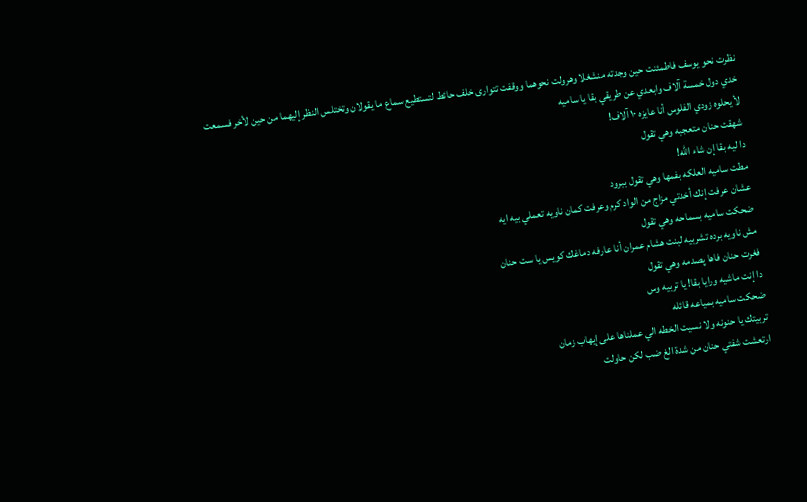نظرت نحو يوسف فاطمئنت حين وجدته منشغلا وهرولت نحوهما ووقفت تتوارى خلف حائط لتستطيع سماع ما يقولان وتختلس النظر إليهما من حين لأخر فسمعت
خدي دول خمسة آلاف وابعدي عن طريقي بقا يا ساميه
لأ يحلوه زودي الفلوس أنا عايزه ١٠ آلاف!
شهقت حنان متعجبه وهي تقول
دا ليه بقا إن شاء الله!
مطت ساميه العلكه بفمها وهي تقول ببرود
عشان عرفت إنك أخدتي مزاج من الواد كرم وعرفت كمان ناويه تعملي بيه ايه
ضحكت ساميه بسماحه وهي تقول
مش ناويه برده تشربيه لبنت هشام عمران أنا عارفه دماغك كويس يا ست حنان
فغرت حنان فاها پصدمه وهي تقول
دا إنت ماشيه ورايا بقا! يا تربيه وس
ضحكت ساميه بمياعه قائله
تربيتك يا حنونه ولا نسيت الخطه الي عملناها على إيهاب زمان
ارتعشت شفتي حنان من شدة الغ ضب لكن حاولت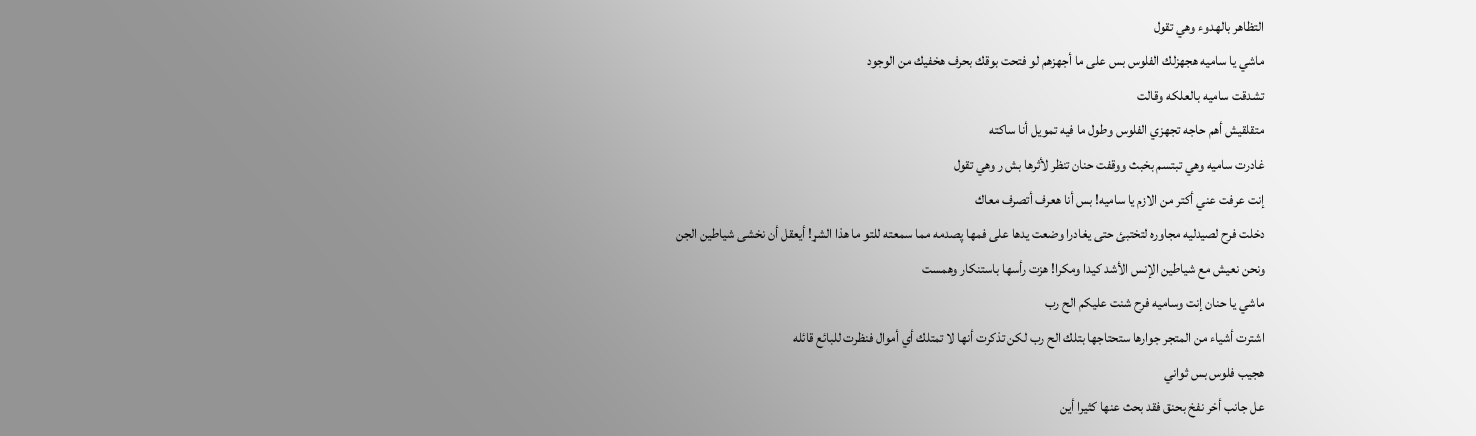التظاهر بالهدوء وهي تقول
ماشي يا ساميه هجهزلك الفلوس بس على ما أجهزهم لو فتحت بوقك بحرف هخفيك من الوجود
تشدقت ساميه بالعلكه وقالت
متقلقيش أهم حاجه تجهزي الفلوس وطول ما فيه تمويل أنا ساكته
غادرت ساميه وهي تبتسم بخبث ووقفت حنان تنظر لأثرها بش ر وهي تقول
إنت عرفت عني أكتر من الازم يا ساميه! بس أنا هعرف أتصرف معاك
دخلت فرح لصيدليه مجاوره لتختبئ حتى يغادرا وضعت يدها على فمها پصدمه مما سمعته للتو ما هذا الشړ! أيعقل أن نخشى شياطين الجن ونحن نعيش مع شياطين الإنس الأشد كيدا ومكرا! هزت رأسها باستنكار وهمست
ماشي يا حنان إنت وساميه فرح شنت عليكم الح رب
اشترت أشياء من المتجر جوارها ستحتاجها بتلك الح رب لكن تذكرت أنها لا تمتلك أي أموال فنظرت للبائع قائله
هجيب فلوس بس ثواني
عل جانب أخر نفخ بحنق فقد بحث عنها كثيرا أين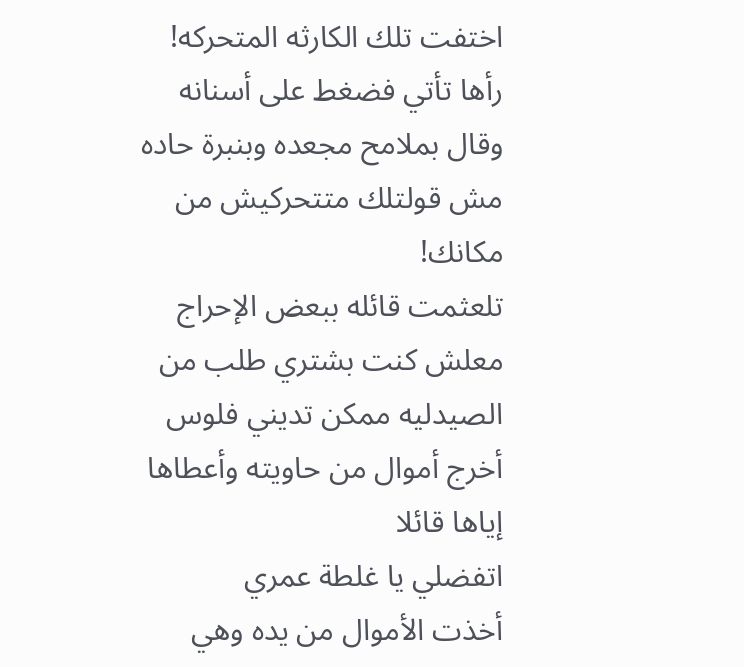اختفت تلك الكارثه المتحركه! رأها تأتي فضغط على أسنانه وقال بملامح مجعده وبنبرة حاده
مش قولتلك متتحركيش من مكانك!
تلعثمت قائله ببعض الإحراج
معلش كنت بشتري طلب من الصيدليه ممكن تديني فلوس
أخرج أموال من حاويته وأعطاها إياها قائلا
اتفضلي يا غلطة عمري
أخذت الأموال من يده وهي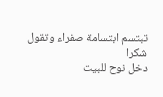تبتسم ابتسامة صفراء وتقول
شكرا
دخل نوح للبيت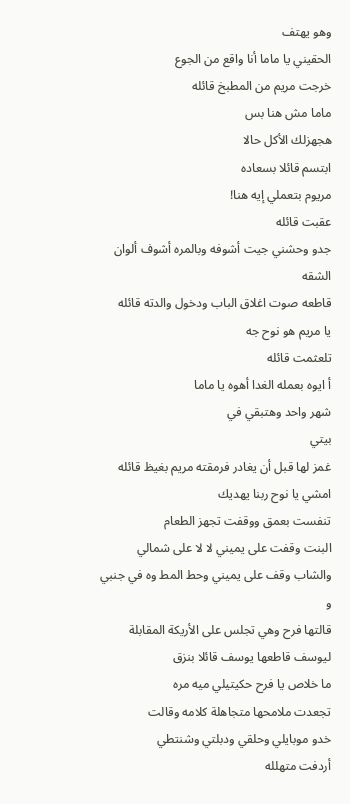وهو يهتف
الحقيني يا ماما أنا واقع من الجوع
خرجت مريم من المطبخ قائله
ماما مش هنا بس
هجهزلك الأكل حالا
ابتسم قائلا بسعاده
مريوم بتعملي إيه هنا!
عقبت قائله
جدو وحشني جيت أشوفه وبالمره أشوف ألوان الشقه
قاطعه صوت اغلاق الباب ودخول والدته قائله
يا مريم هو نوح جه
تلعثمت قائله
أ ايوه بعمله الغدا أهوه يا ماما
شهر واحد وهتبقي في
بيتي
غمز لها قبل أن يغادر فرمقته مريم بغيظ قائله
امشي يا نوح ربنا يهديك
تنفست بعمق ووقفت تجهز الطعام
البنت وقفت على يميني لا لا على شمالي والشاب وقف على يميني وحط المط وه في جنبي و
قالتها فرح وهي تجلس على الأريكة المقابلة ليوسف قاطعها يوسف قائلا بنزق
ما خلاص يا فرح حكيتيلي ميه مره
تجعدت ملامحها متجاهلة كلامه وقالت
خدو موبايلي وحلقي ودبلتي وشنتطي
أردفت متهلله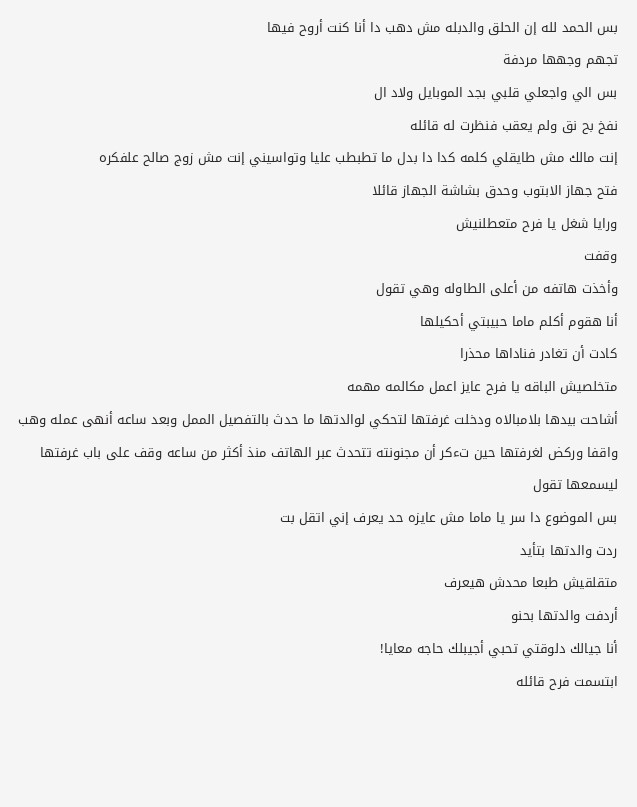بس الحمد لله إن الحلق والدبله مش دهب دا أنا كنت أروح فيها
تجهم وجهها مردفة
بس الي واجعلي قلبي بجد الموبايل ولاد ال
نفخ بح نق ولم يعقب فنظرت له قائله
إنت مالك مش طايقلي كلمه كدا دا بدل ما تطبطب عليا وتواسيني إنت مش زوج صالح علفكره
فتح جهاز الابتوب وحدق بشاشة الجهاز قائلا
ورايا شغل يا فرح متعطلنيش
وقفت
وأخذت هاتفه من أعلى الطاوله وهي تقول
أنا هقوم أكلم ماما حبيبتي أحكيلها
كادت أن تغادر فناداها محذرا
متخلصيش الباقه يا فرح عايز اعمل مكالمه مهمه
أشاحت بيدها بلامبالاه ودخلت غرفتها لتحكي لوالدتها ما حدث بالتفصيل الممل وبعد ساعه أنهى عمله وهب واقفا وركض لغرفتها حين تءكر أن مجنونته تتحدث عبر الهاتف منذ أكثر من ساعه وقف على باب غرفتها ليسمعها تقول
بس الموضوع دا سر يا ماما مش عايزه حد يعرف إني اتقل بت
ردت والدتها بتأيد
متقلقيش طبعا محدش هيعرف
أردفت والدتها بحنو
أنا جيالك دلوقتي تحبي أجيبلك حاجه معايا!
ابتسمت فرح قائله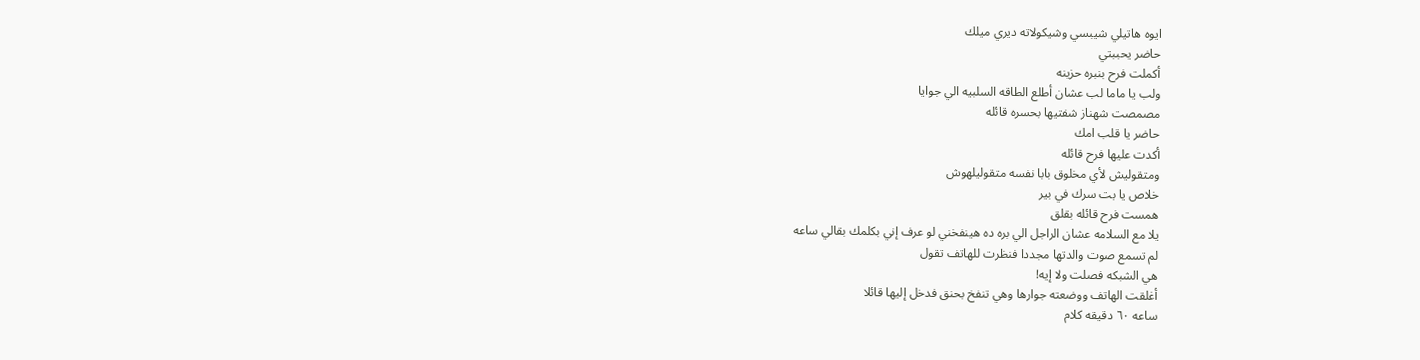ايوه هاتيلي شيبسي وشيكولاته ديري ميلك
حاضر يحببتي
أكملت فرح بنبره حزينه
ولب يا ماما لب عشان أطلع الطاقه السلبيه الي جوايا
مصمصت شهناز شفتيها بحسره قائله
حاضر يا قلب امك
أكدت عليها فرح قائله
ومتقوليش لأي مخلوق بابا نفسه متقوليلهوش
خلاص يا بت سرك في بير
همست فرح قائله بقلق
يلا مع السلامه عشان الراجل الي بره ده هينفخني لو عرف إني بكلمك بقالي ساعه
لم تسمع صوت والدتها مجددا فنظرت للهاتف تقول
هي الشبكه فصلت ولا إيه!
أغلقت الهاتف ووضعته جوارها وهي تنفخ بحنق فدخل إليها قائلا
ساعه ٦٠ دقيقه كلام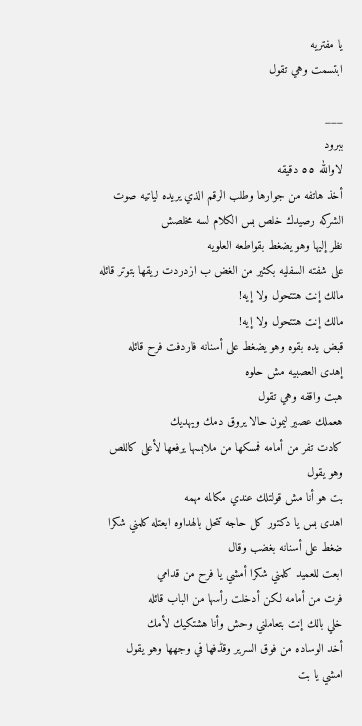يا مفتريه
ابتسمت وهي تقول

___
ببرود
لاوالله ٥٥ دقيقه
أخذ هاتفه من جوارها وطلب الرقم الذي يريده لياتيه صوت الشركه رصيدك خلص بس الكلام لسه مخلصش
نظر إليها وهو يضغط بقواطعه العلويه
على شفته السفليه بكثير من الغض ب ازدردت ريقها بتوتر قائله
مالك إنت هتتحول ولا إيه!
مالك إنت هتتحول ولا إيه!
قبض يده بقوه وهو يضغط على أسنانه فاردفت فرح قائله
إهدى العصبيه مش حلوه
هبت واقفه وهي تقول
هعملك عصير ليمون حالا يروق دمك ويهديك
كادت تفر من أمامه فمسكها من ملابسها يرفعها لأعلى كاللص وهو يقول
بت هو أنا مش قولتلك عندي مكالمه مهمه
اهدى بس يا دكتور كل حاجه تتحل بالهداوه ابعتله كلمني شكرا
ضغط على أسنانه بغضب وقال
ابعت للعميد كلمني شكرا أمشي يا فرح من قدامي
فرت من أمامه لكن أدخلت رأسها من الباب قائله
خلي بالك إنت بتعاملني وحش وأنا هشتكيك لأمك
أخد الوساده من فوق السرير وقڈفها في وجهها وهو يقول
امشي يا بت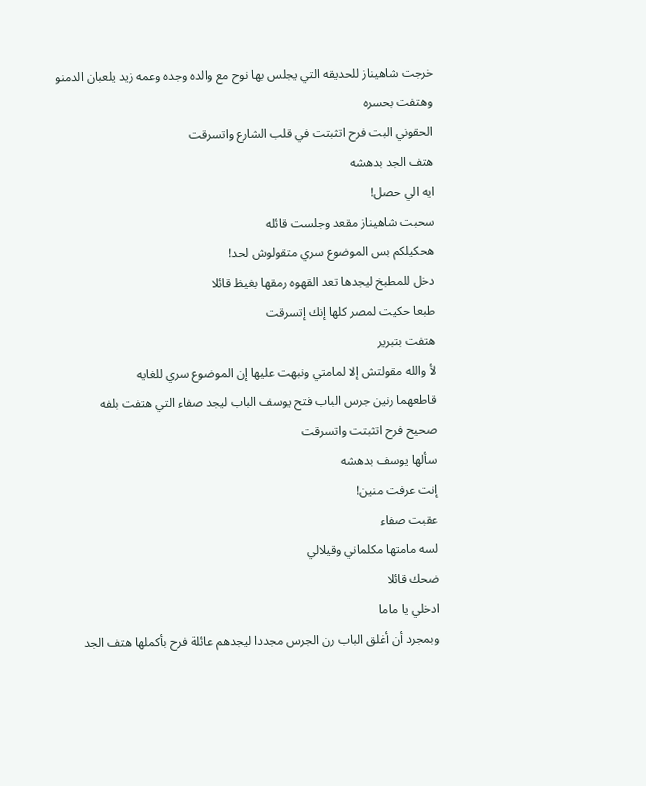خرجت شاهيناز للحديقه التي يجلس بها نوح مع والده وجده وعمه زيد يلعبان الدمنو وهتفت بحسره
الحقوني البت فرح اتثبتت في قلب الشارع واتسرقت
هتف الجد بدهشه
ايه الي حصل!
سحبت شاهيناز مقعد وجلست قائله
هحكيلكم بس الموضوع سري متقولوش لحد!
دخل للمطبخ ليجدها تعد القهوه رمقها بغيظ قائلا
طبعا حكيت لمصر كلها إنك إتسرقت
هتفت بتبرير
لأ والله مقولتش إلا لمامتي ونبهت عليها إن الموضوع سري للغايه
قاطعهما رنين جرس الباب فتح يوسف الباب ليجد صفاء التي هتفت بلفه
صحيح فرح اتثبتت واتسرقت
سألها يوسف بدهشه
إنت عرفت منين!
عقبت صفاء
لسه مامتها مكلماني وقيلالي
ضحك قائلا
ادخلي يا ماما
وبمجرد أن أغلق الباب رن الجرس مجددا ليجدهم عائلة فرح بأكملها هتف الجد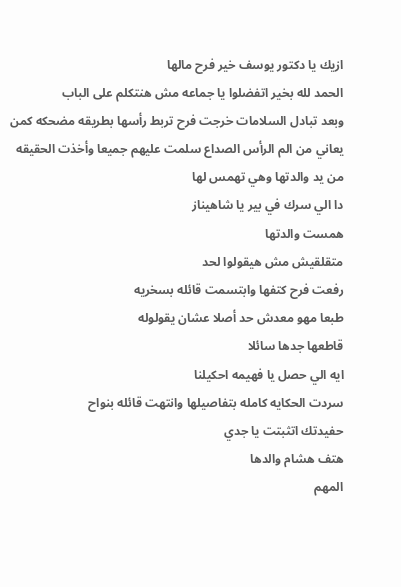ازيك يا دكتور يوسف خير فرح مالها
الحمد لله بخير اتفضلوا يا جماعه مش هنتكلم على الباب
وبعد تبادل السلامات خرجت فرح تربط رأسها بطريقه مضحكه كمن يعاني من الم الرأس الصداع سلمت عليهم جميعا وأخذت الحقيقه من يد والدتها وهي تهمس لها
دا الي سرك في بير يا شاهيناز
همست والدتها
متقلقيش مش هيقولوا لحد
رفعت فرح كتفها وابتسمت قائله بسخريه
طبعا مهو معدش حد أصلا عشان يقولوله
قاطعها جدها سائلا
ايه الي حصل يا فهيمه احكيلنا
سردت الحكايه كامله بتفاصيلها وانتهت قائله بنواح
حفيدتك اتثبتت يا جدي
هتف هشام والدها
المهم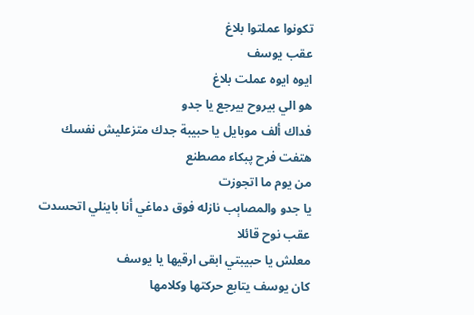تكونوا عملتوا بلاغ
عقب يوسف
ايوه ايوه عملت بلاغ
هو الي بيروح بيرجع يا جدو
فداك ألف موبايل يا حبيبة جدك متزعليش نفسك
هتفت فرح پبكاء مصطنع
من يوم ما اتجوزت
يا جدو والمصاېب نازله فوق دماغي أنا باينلي اتحسدت
عقب نوح قائلا
معلش يا حبيبتي ابقى ارقيها يا يوسف
كان يوسف يتابع حركتها وكلامها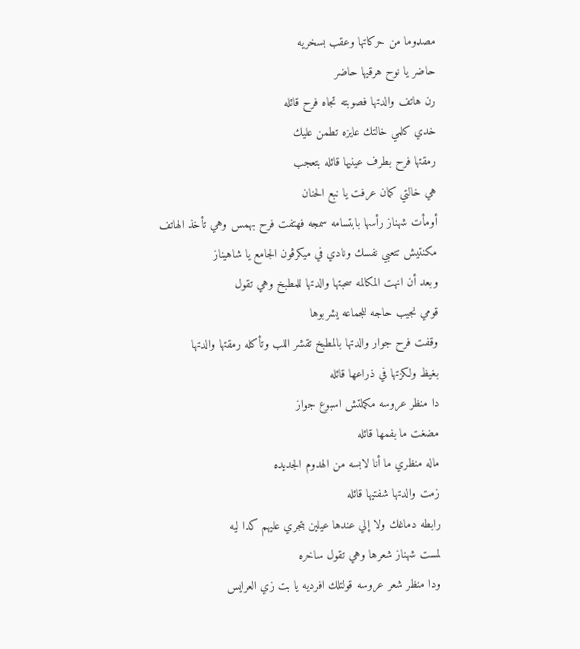مصډوما من حركاتها وعقب بسخريه
حاضر يا نوح هرقيها حاضر
رن هاتف والدتها فصوبته تجاه فرح قائله
خدي كلمي خالتك عايزه تطمن عليك
رمقتها فرح بطرف عينيها قائله بتعجب
هي خالتي كمان عرفت يا نبع الحنان
أومأت شهناز رأسها بابتسامه سمجه فهتفت فرح بهمس وهي تأخذ الهاتف
مكنتيش تتعبي نفسك ونادي في ميكرڤون الجامع يا شاهيناز
وبعد أن انهت المكالمه سحبتها والدتها للمطبخ وهي تقول
قومي نجيب حاجه للجماعه يشربوها
وقفت فرح جوار والدتها بالمطبخ تقشر اللب وتأكله رمقتها والدتها
بغيظ ولكزتها في ذراعها قائله
دا منظر عروسه مكملتش اسبوع جواز
مضغت ما بفمها قائله
ماله منظري ما أنا لابسه من الهدوم الجديده
زمت والدتها شفتيها قائله
رابطه دماغك ولا إلي عندها عيلين بتجري عليهم كدا ليه
لمست شهناز شعرها وهي تقول ساخره
ودا منظر شعر عروسه قولتلك افرديه يا بت زي العرايس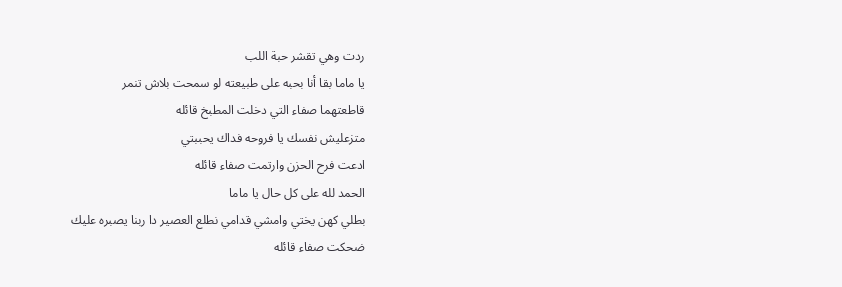ردت وهي تقشر حبة اللب
يا ماما بقا أنا بحبه على طبيعته لو سمحت بلاش تنمر
قاطعتهما صفاء التي دخلت المطبخ قائله
متزعليش نفسك يا فروحه فداك يحببتي
ادعت فرح الحزن وارتمت صفاء قائله
الحمد لله على كل حال يا ماما
بطلي كهن يختي وامشي قدامي نطلع العصير دا ربنا يصبره عليك
ضحكت صفاء قائله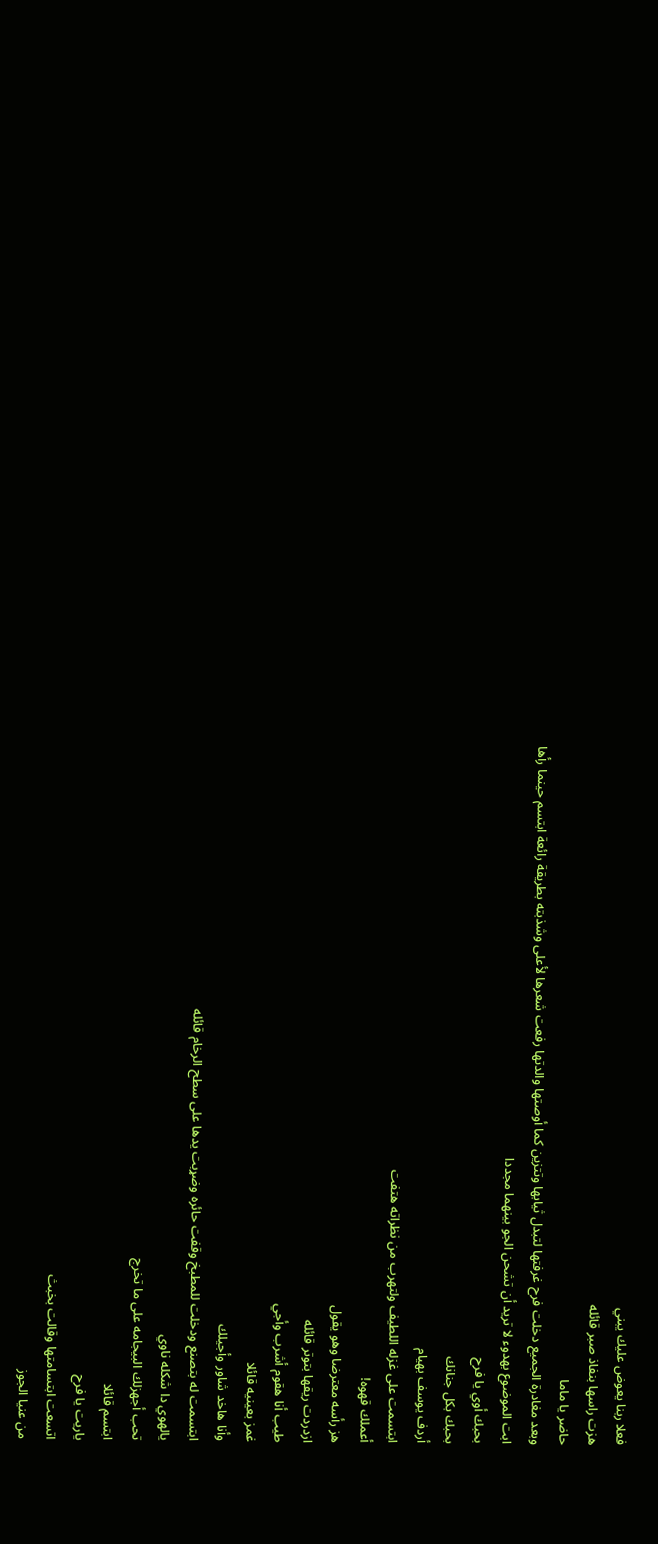فعلا ربنا يعوض عليك يبني
هزت راسها بنفاذ صبر قائله
حاضر يا ماما
وبعد مغادرة الجميع دخلت فرح غرفتها لتبدل ثيابها وتتزين كما أوصتها والدتها رفعت شعرها لأعلى وشذبته بطريقة رائعة ابتسم حينما رأها
ابت الموضوع بهدوء لا تريد أن تشحن الجو بينهما مجددا
بحبك أوي يا فرح
بحبك بكل جنانك
أردف يوسف بهيام
ابتسمت على غزله اللطيف ولتهرب من نظراته هتفت
أعملك قهوه!
هز رأسه معترضا وهو يقول
ازدردت ريقها بتوتر قائله
طيب أنا هقوم أشرب وأجي
غمز بعينيه قائلا
وأنا هاخد شاور وأجيلك
ابتسمت له بتصنع ودخلت للمطبخ وقفت حائره وضړبت يدها على سطح الرخام قائله
يالهوي دا شكله ناوي
تحب أجهزلك البيجامه على ما تخرج
ابتسم قائلا
ياريت يا فرح
اتسعت ابتسامتها وقالت بخبث
من عنيا الجوز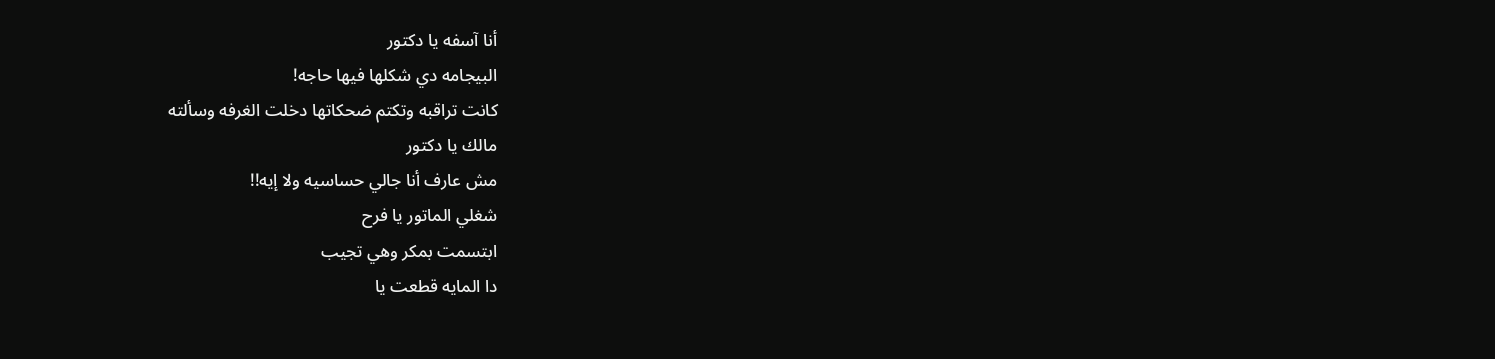أنا آسفه يا دكتور
البيجامه دي شكلها فيها حاجه!
كانت تراقبه وتكتم ضحكاتها دخلت الغرفه وسألته
مالك يا دكتور
مش عارف أنا جالي حساسيه ولا إيه!!
شغلي الماتور يا فرح
ابتسمت بمكر وهي تجيب
دا المايه قطعت يا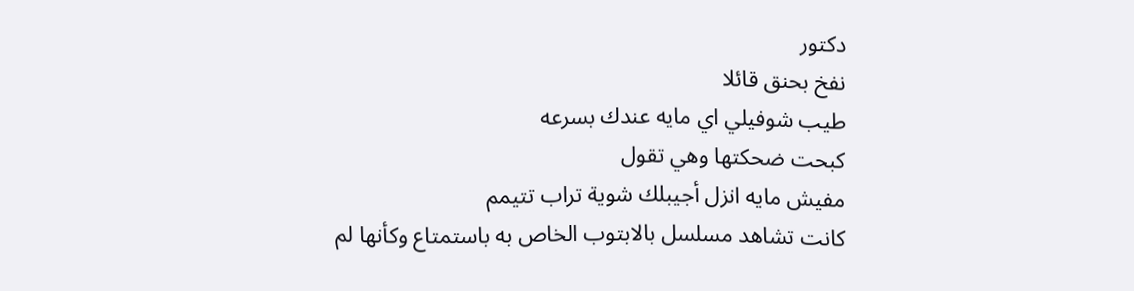دكتور
نفخ بحنق قائلا
طيب شوفيلي اي مايه عندك بسرعه
كبحت ضحكتها وهي تقول
مفيش مايه انزل أجيبلك شوية تراب تتيمم
كانت تشاهد مسلسل بالابتوب الخاص به باستمتاع وكأنها لم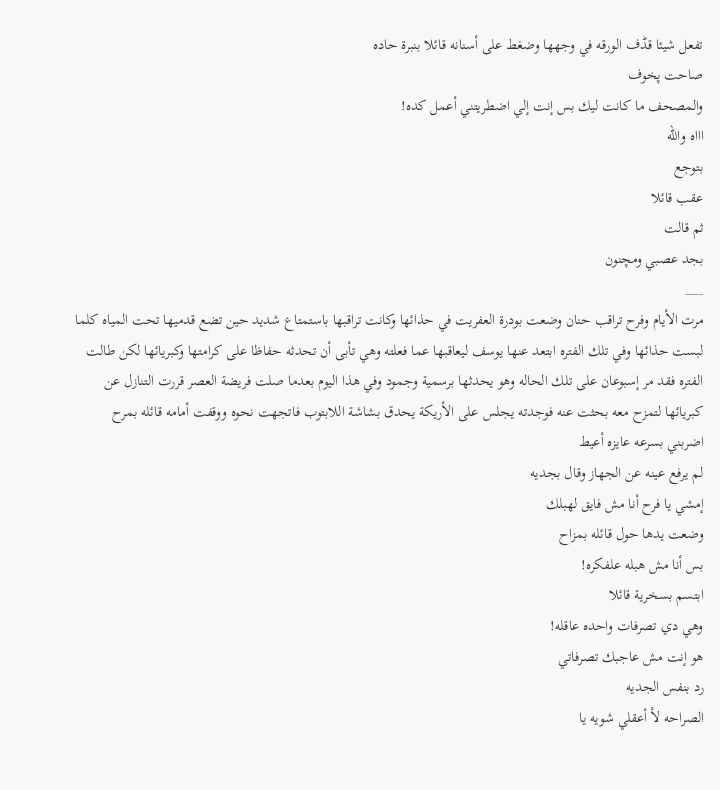تفعل شيئا قڈف الورقه في وجهها وضغط على أسنانه قائلا بنبرة حاده
صاحت پخوف
والمصحف ما كانت ليك بس إنت إلي اضطريتني أعمل كده!
اااه والله
بتوجع
عقب قائلا
ثم قالت
بجد عصبي ومچنون
___
مرت الأيام وفرح تراقب حنان وضعت بودرة العفريت في حذائها وكانت تراقبها باستمتاع شديد حين تضع قدميها تحت المياه كلما لبست حذائها وفي تلك الفتره ابتعد عنها يوسف ليعاقبها عما فعلته وهي تأبى أن تحدثه حفاظا على كرامتها وكبريائها لكن طالت الفتره فقد مر إسبوعان على تلك الحاله وهو يحدثها برسمية وجمود وفي هذا اليوم بعدما صلت فريضة العصر قررت التنازل عن كبريائها لتمزح معه بحثت عنه فوجدته يجلس على الأريكة يحدق بشاشة اللابتوب فاتجهت نحوه ووقفت أمامه قائله بمرح
اضربني بسرعه عايزه أعيط
لم يرفع عينه عن الجهاز وقال بجديه
إمشي يا فرح أنا مش فايق لهبلك
وضعت يدها حول قائله بمزاح
بس أنا مش هبله علفكره!
ابتسم بسخرية قائلا
وهي دي تصرفات واحده عاقله!
هو إنت مش عاجبك تصرفاتي
رد بنفس الجديه
الصراحه لأ أعقلي شويه يا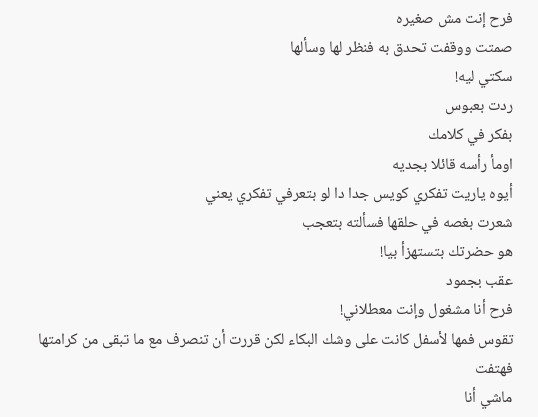فرح إنت مش صغيره
صمتت ووقفت تحدق به فنظر لها وسألها
سكتي ليه!
ردت بعبوس
بفكر في كلامك
اومأ رأسه قائلا بجديه
أيوه ياريت تفكري كويس جدا دا لو بتعرفي تفكري يعني
شعرت بغصه في حلقها فسألته بتعجب
هو حضرتك بتستهزأ بيا!
عقب بجمود
فرح أنا مشغول وإنت معطلاني!
تقوس فمها لأسفل كانت على وشك البكاء لكن قررت أن تنصرف مع ما تبقى من كرامتها فهتفت
ماشي أنا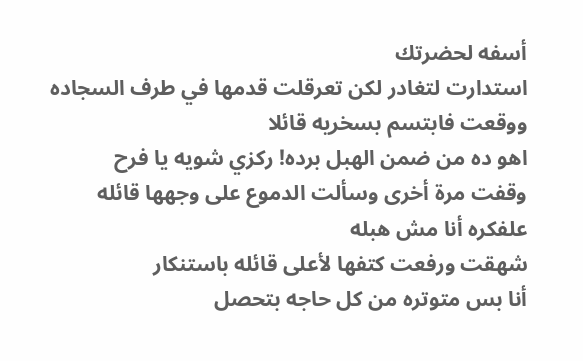أسفه لحضرتك
استدارت لتغادر لكن تعرقلت قدمها في طرف السجاده ووقعت فابتسم بسخريه قائلا
اهو ده من ضمن الهبل برده! ركزي شويه يا فرح
وقفت مرة أخرى وسألت الدموع على وجهها قائله
علفكره أنا مش هبله
شهقت ورفعت كتفها لأعلى قائله باستنكار
أنا بس متوتره من كل حاجه بتحصل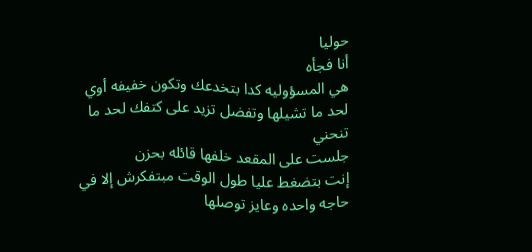حوليا
أنا فجأه
هي المسؤوليه كدا بتخدعك وتكون خفيفه أوي لحد ما تشيلها وتفضل تزيد على كتفك لحد ما تنحني
جلست على المقعد خلفها قائله بحزن
إنت بتضغط عليا طول الوقت مبتفكرش إلا في حاجه واحده وعايز توصلها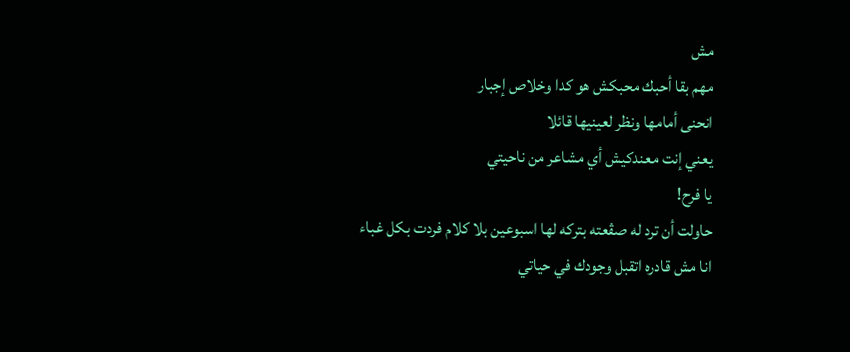مش
مهم بقا أحبك محبكش هو كدا وخلاص إجبار
انحنى أمامها ونظر لعينيها قائلا
يعني إنت معندكيش أي مشاعر من ناحيتي
يا فرح!
حاولت أن ترد له صڤعته بتركه لها اسبوعين بلا كلام فردت بكل غباء
انا مش قادره اتقبل وجودك في حياتي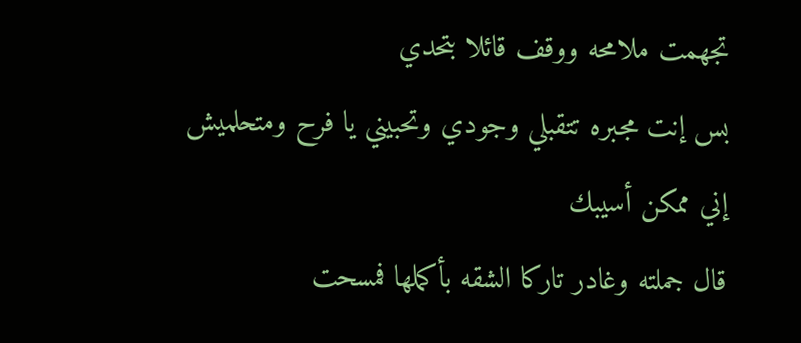تجهمت ملامحه ووقف قائلا بتحدي
بس إنت مجبره تتقبلي وجودي وتحبيني يا فرح ومتحلميش إني ممكن أسيبك
قال جملته وغادر تاركا الشقه بأكملها فمسحت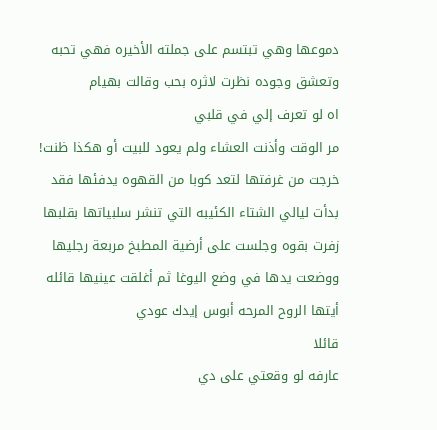دموعها وهي تبتسم على جملته الأخيره فهي تحبه وتعشق وجوده نظرت لاثره بحب وقالت بهيام
اه لو تعرف إلي في قلبي
مر الوقت وأذنت العشاء ولم يعود للبيت أو هكذا ظنت! خرجت من غرفتها لتعد كوبا من القهوه يدفئها فقد بدأت ليالي الشتاء الكئيبه التي تنشر سلبياتها بقلبها زفرت بقوه وجلست على أرضية المطبخ مربعة رجليها ووضعت يدها في وضع اليوغا ثم أغلقت عينيها قائله
أيتها الروح المرحه أبوس إيدك عودي
قائلا
عارفه لو وقعتي على دي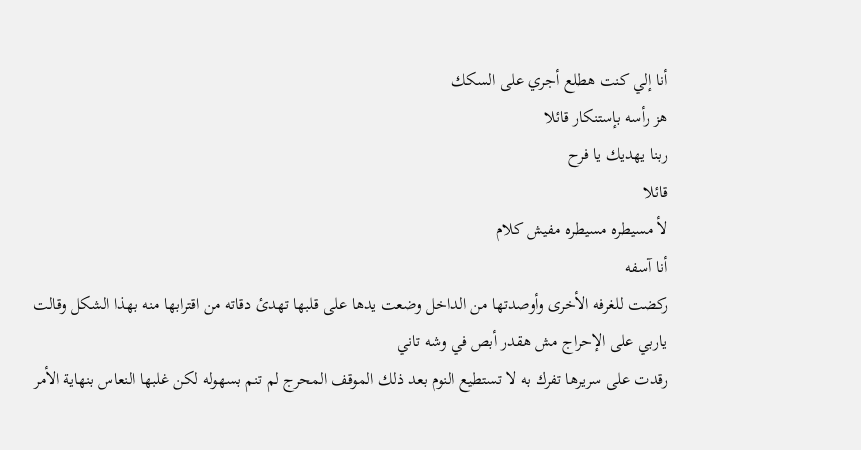أنا إلي كنت هطلع أجري على السكك
هز رأسه بإستنكار قائلا
ربنا يهديك يا فرح
قائلا
لأ مسيطره مسيطره مفيش كلام
أنا آسفه
ركضت للغرفه الأخرى وأوصدتها من الداخل وضعت يدها على قلبها تهدئ دقاته من اقترابها منه بهذا الشكل وقالت
ياربي على الإحراج مش هقدر أبص في وشه تاني
رقدت على سريرها تفرك به لا تستطيع النوم بعد ذلك الموقف المحرج لم تنم بسهوله لكن غلبها النعاس بنهاية الأمر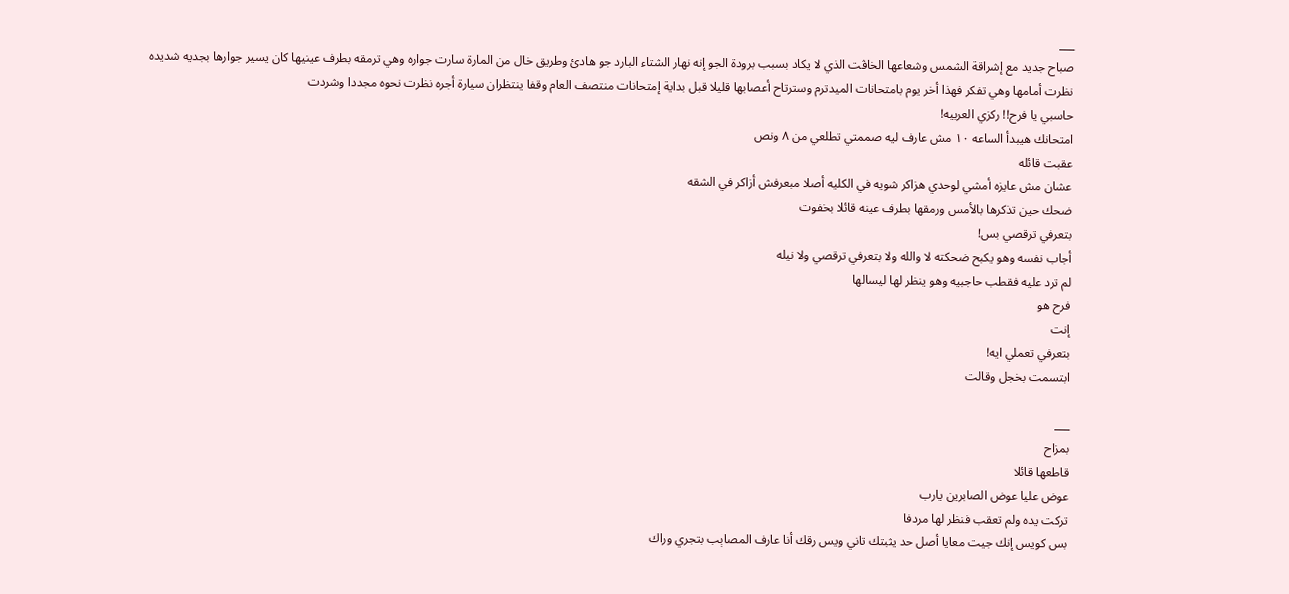___
صباح جديد مع إشراقة الشمس وشعاعها الخاڤت الذي لا يكاد بسبب برودة الجو إنه نهار الشتاء البارد جو هادئ وطريق خال من المارة سارت جواره وهي ترمقه بطرف عينيها كان يسير جوارها بجديه شديده نظرت أمامها وهي تفكر فهذا أخر يوم بامتحانات الميدترم وسترتاح أعصابها قليلا قبل بداية إمتحانات منتصف العام وقفا ينتظران سيارة أجره نظرت نحوه مجددا وشردت
حاسبي يا فرح!! ركزي العربيه!
امتحانك هيبدأ الساعه ١٠ مش عارف ليه صممتي تطلعي من ٨ ونص
عقبت قائله
عشان مش عايزه أمشي لوحدي هزاكر شويه في الكليه أصلا مبعرفش أزاكر في الشقه
ضحك حين تذكرها بالأمس ورمقها بطرف عينه قائلا بخفوت
بتعرفي ترقصي بس!
أجاب نفسه وهو يكبح ضحكته لا والله ولا بتعرفي ترقصي ولا نيله
لم ترد عليه فقطب حاجبيه وهو ينظر لها ليسالها
فرح هو
إنت
بتعرفي تعملي ايه!
ابتسمت بخجل وقالت

___
بمزاح
قاطعها قائلا
عوض عليا عوض الصابرين يارب
تركت يده ولم تعقب فنظر لها مردفا
بس كويس إنك جيت معايا أصل حد يثبتك تاني ويس رقك أنا عارف المصاېب بتجري وراك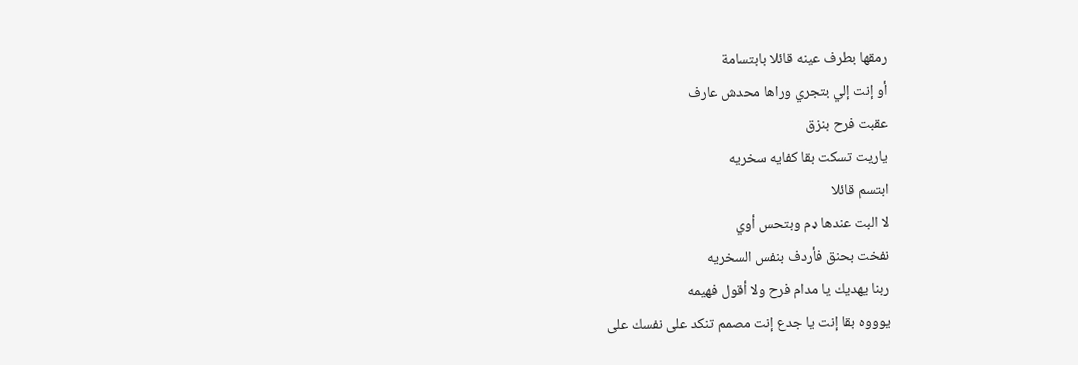رمقها بطرف عينه قائلا بابتسامة
أو إنت إلي بتجري وراها محدش عارف
عقبت فرح بنزق
ياريت تسكت بقا كفايه سخريه
ابتسم قائلا
لا البت عندها ډم وبتحس أوي
نفخت بحنق فأردف بنفس السخريه
ربنا يهديك يا مدام فرح ولا أقول فهيمه
يوووه بقا إنت يا جدع إنت مصمم تنكد على نفسك على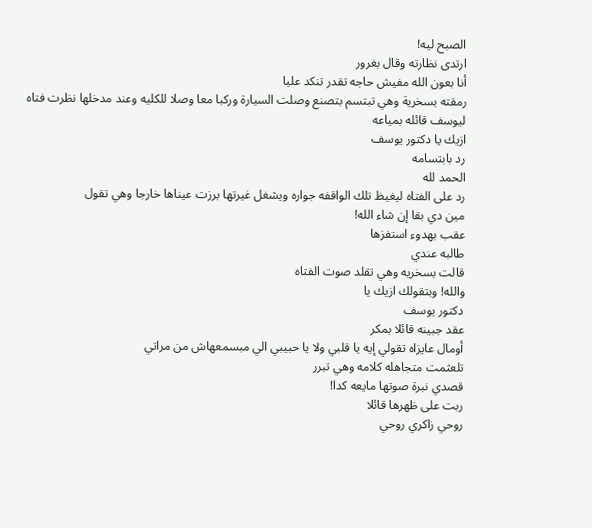الصبح ليه!
ارتدى نظارته وقال بغرور
أنا بعون الله مفيش حاجه تقدر تنكد عليا
رمقته بسخرية وهي تبتسم بتصنع وصلت السيارة وركبا معا وصلا للكليه وعند مدخلها نظرت فتاه ليوسف قائله بمياعه
ازيك يا دكتور يوسف
رد بابتسامه
الحمد لله
رد على الفتاه ليغيظ تلك الواقفه جواره ويشغل غيرتها برزت عيناها خارجا وهي تقول
مين دي بقا إن شاء الله!
عقب بهدوء استفزها
طالبه عندي
قالت بسخريه وهي تقلد صوت الفتاه
والله! وبتقولك ازيك يا
دكتور يوسف
عقد جبينه قائلا بمكر
أومال عايزاه تقولي إيه يا قلبي ولا يا حبيبي الي مبسمعهاش من مراتي
تلعثمت متجاهله كلامه وهي تبرر
قصدي نبرة صوتها مايعه كدا!
ربت على ظهرها قائلا
روحي زاكري روحي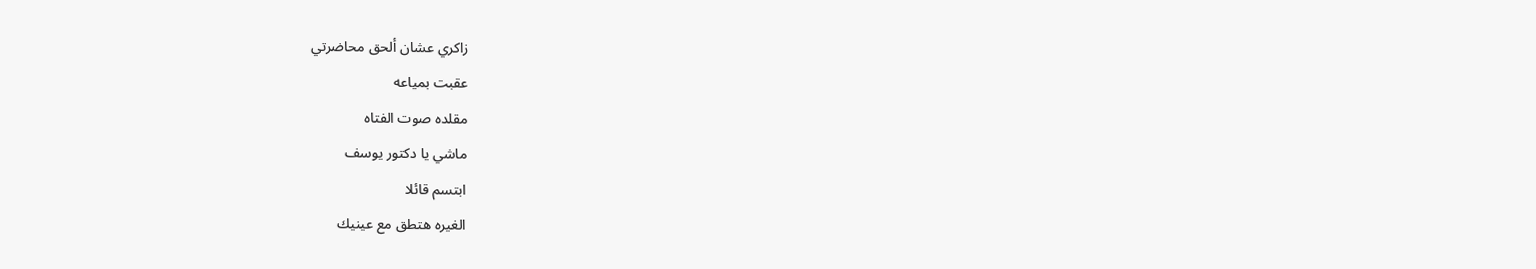زاكري عشان ألحق محاضرتي
عقبت بمياعه
مقلده صوت الفتاه
ماشي يا دكتور يوسف
ابتسم قائلا
الغيره هتطق مع عينيك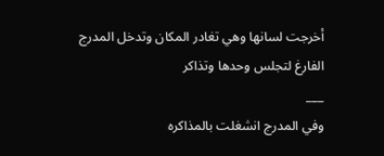أخرجت لسانها وهي تغادر المكان وتدخل المدرج الفارغ لتجلس وحدها وتذاكر
___
وفي المدرج انشغلت بالمذاكره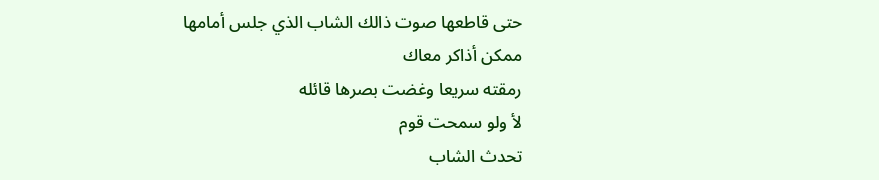حتى قاطعها صوت ذالك الشاب الذي جلس أمامها
ممكن أذاكر معاك
رمقته سريعا وغضت بصرها قائله
لأ ولو سمحت قوم
تحدث الشاب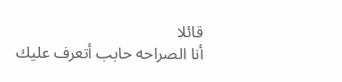قائلا
أنا الصراحه حابب أتعرف عليك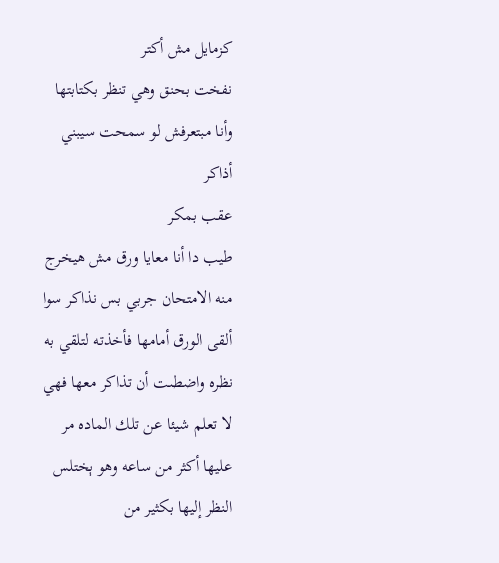كزمايل مش أكتر
نفخت بحنق وهي تنظر بكتابتها
وأنا مبتعرفش لو سمحت سيبني أذاكر
عقب بمكر
طيب دا أنا معايا ورق مش هيخرج منه الامتحان جربي بس نذاكر سوا
ألقى الورق أمامها فأخذته لتلقي به نظره واضطىت أن تذاكر معها فهي لا تعلم شيئا عن تلك الماده مر عليها أكثر من ساعه وهو ېختلس النظر إليها بكثير من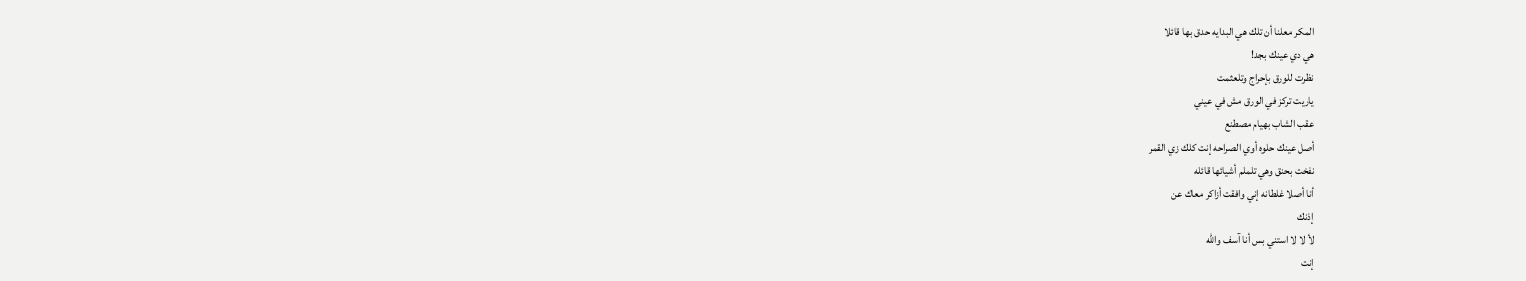المكر معلنا أن تلك هي البدايه حدق بها قائلا
هي دي عينك بجد!
نظرت للورق بإحراج وتلعثمت
ياريت تركز في الورق مش في عيني
عقب الشاب بهيام مصطنع
أصل عينك حلوه أوي الصراحه إنت كلك زي القمر
نفخت بحنق وهي تلملم أشيائها قائله
أنا أصلا غلطانه إني وافقت أزاكر معاك عن
إذنك
لأ لا لا استني بس أنا آسف والله
إنت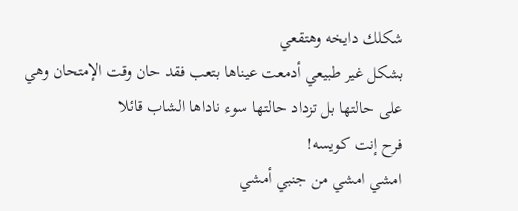شكلك دايخه وهتقعي
بشكل غير طبيعي أدمعت عيناها بتعب فقد حان وقت الإمتحان وهي على حالتها بل تزداد حالتها سوء ناداها الشاب قائلا
فرح إنت كويسه!
امشي امشي من جنبي أمشي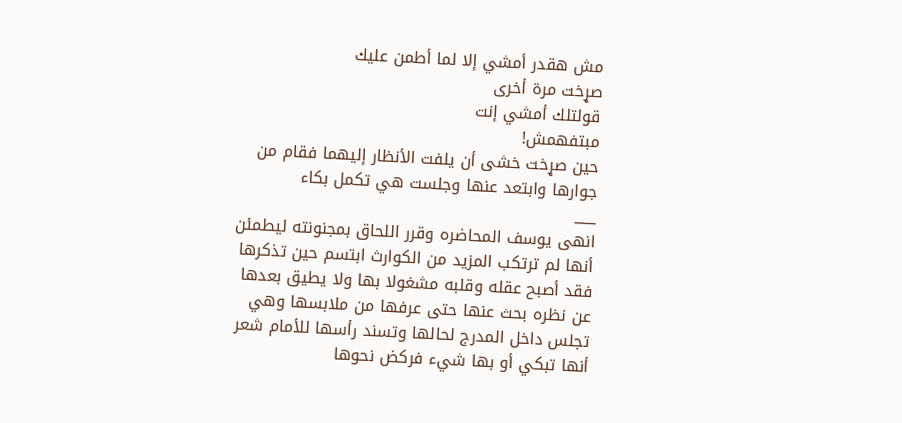مش هقدر أمشي إلا لما أطمن عليك
صړخت مرة أخرى
قولتلك أمشي إنت
مبتفهمش!
حين صړخت خشى أن يلفت الأنظار إليهما فقام من جوارها وابتعد عنها وجلست هي تكمل بكاء
___
انهى يوسف المحاضره وقرر اللحاق بمجنونته ليطمئن أنها لم ترتكب المزيد من الكوارث ابتسم حين تذكرها فقد أصبح عقله وقلبه مشغولا بها ولا يطيق بعدها عن نظره بحث عنها حتى عرفها من ملابسها وهي تجلس داخل المدرج لحالها وتسند رأسها للأمام شعر أنها تبكي أو بها شيء فركض نحوها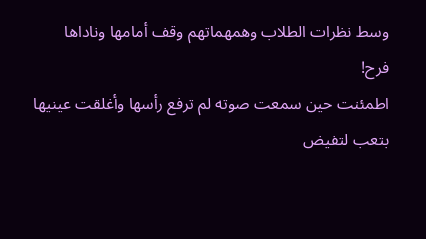وسط نظرات الطلاب وهمهماتهم وقف أمامها وناداها
فرح!
اطمئنت حين سمعت صوته لم ترفع رأسها وأغلقت عينيها بتعب لتفيض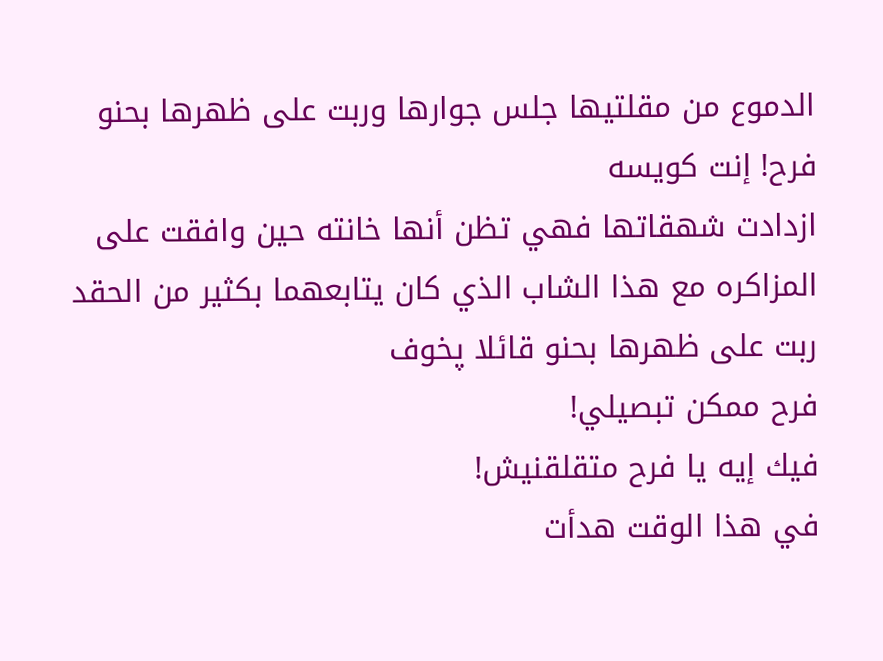الدموع من مقلتيها جلس جوارها وربت على ظهرها بحنو
فرح! إنت كويسه
ازدادت شهقاتها فهي تظن أنها خانته حين وافقت على المزاكره مع هذا الشاب الذي كان يتابعهما بكثير من الحقد ربت على ظهرها بحنو قائلا پخوف
فرح ممكن تبصيلي!
فيك إيه يا فرح متقلقنيش!
في هذا الوقت هدأت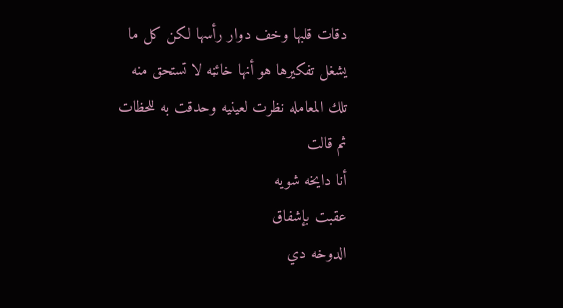دقات قلبها وخف دوار رأسها لكن كل ما يشغل تفكيرها هو أنها خائڼه لا تستحق منه تلك المعامله نظرت لعينيه وحدقت به للحظات ثم قالت
أنا دايخه شويه
عقبت بإشفاق
الدوخه دي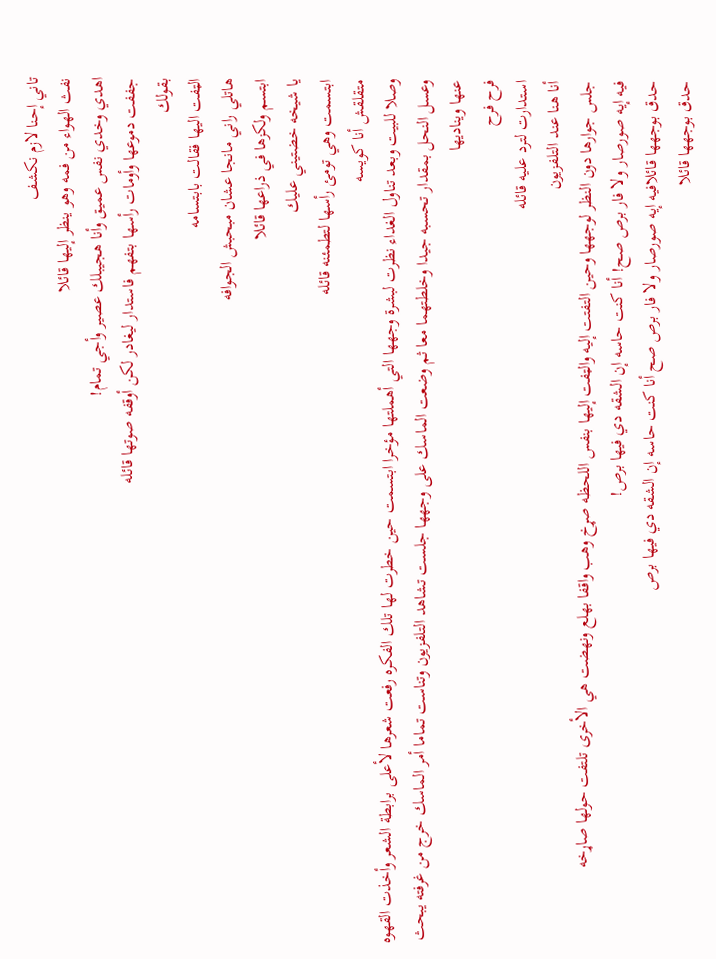تاني إحنا لازم نكشف
نفث الهواء من فمه وهو ينظر إليها قائلا
اهدي وخدي نفس عميق وأنا هجيبلك عصير وأجي تمام!
جففت دموعها وأومات رأسها بتفهم فاستدار ليغادر لكن أوقفه صوتها قائله
بقولك
الټفت اليها فقالت بابتسامه
هاتلي راني مانجا عشان مبحبش الجوافه
ابتسم ولكزها في ذراعها قائلا
يا شيخه خضتيني عليك
ابتسمت وهي تومئ رأسها لتطمئنه قائله
متقلقش أنا كويسه
وصلا للبيت وبعد تناول الغداء نظرت لبشرة وجهها التي أهملتها مؤخرا ابتسمت حين خطرت لها تلك الفكره رفعت شعرها لأعلى برابطة الشعر وأخذت القهوه وعسل النحل بمقدار تحسبه جيدا وخلطتهما معا ثم وضعت الماسك على وجهها جلست تشاهد التلفزيون وتناست تماما أمر الماسك خرج من غرفته يبحث عنها ويناديها
فرح فرح
استدارت لترد عليه قائله
أنا هنا عند التلفزيون
جلس جوارها دون النظر لوجهها وحين التفتت إليه والټفت إليها بنفس اللحظه صړخ وهب واقفا بهلع ونهضت هي الأخرى تلتفت حولها صاړخه
فيه إيه صورصار ولا فار برص صح! أنا كنت حاسه إن الشقه دي فيها برص!
حدق بوجهها قائلافيه إيه صورصار ولا فار برص صح أنا كنت حاسه إن الشقه دي فيها برص
حدق بوجهها قائلا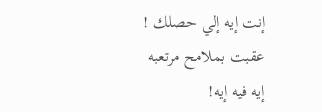إنت إيه إلي حصلك !
عقبت بملامح مرتعبه
إيه فيه إيه!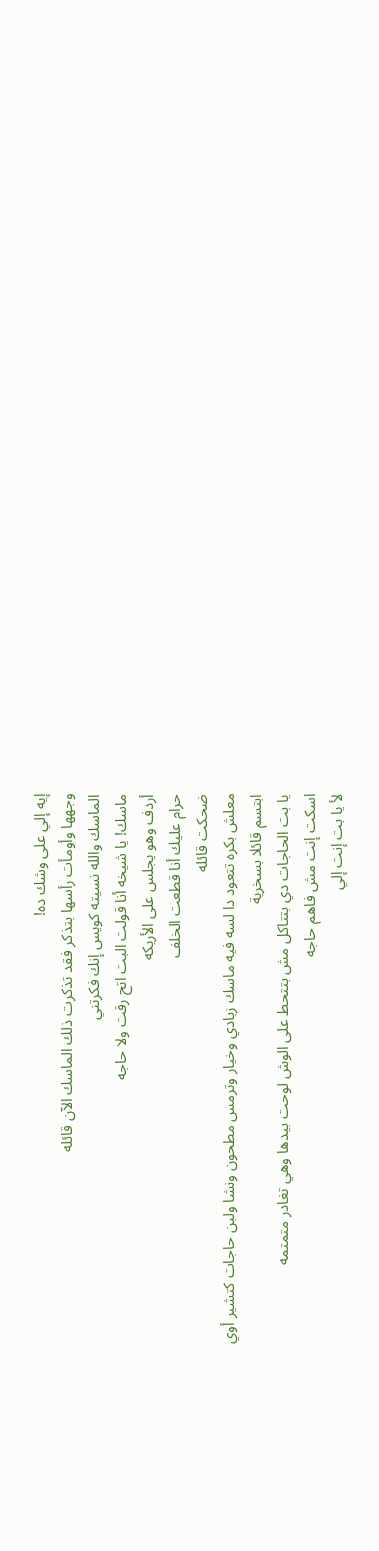إيه إلي على وشك ده!
وجهها وأومأت رأسها بتذكر فقد تذكرت ذلك الماسك الآن قائله
الماسك والله نسيته كويس إنك فكرتني
ماسك! يا شيخه أنا قولت البت اتح رقت ولا حاجه
أردف وهو يجلس على الأريكه
حرام عليك أنا قطعت الخلف
ضحكت قائله
معلش بكره تتعود دا لسه فيه ماسك زبادي وخيار وترمس مطحون ونشا ولبن حاجات كتشير أوي
ابتسم قائلا بسخرية
يا بت الحاجات دي بتتاكل مش بتتحط على الوش لوحت بيدها وهي تغادر متمتمه
اسكت إنت مش فاهم حاجه
لأ يا بت إنت إلي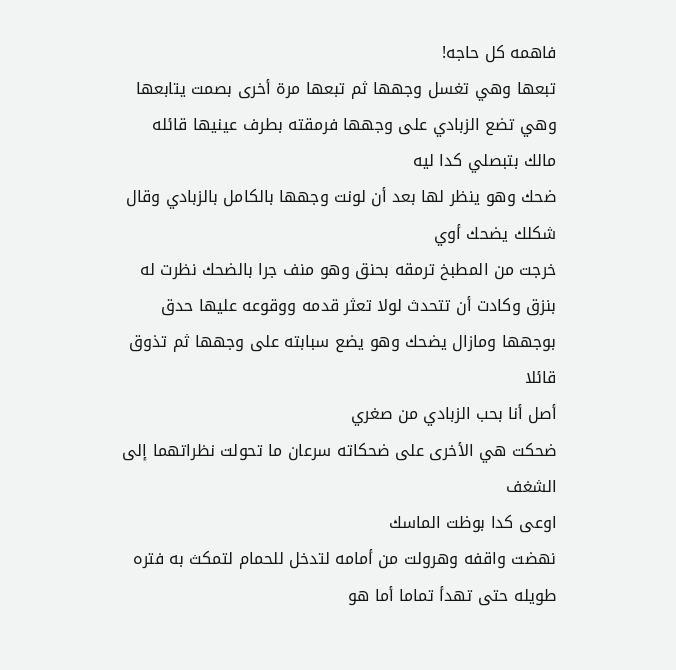فاهمه كل حاجه!
تبعها وهي تغسل وجهها ثم تبعها مرة أخرى بصمت يتابعها وهي تضع الزبادي على وجهها فرمقته بطرف عينيها قائله
مالك بتبصلي كدا ليه
ضحك وهو ينظر لها بعد أن لونت وجهها بالكامل بالزبادي وقال
شكلك يضحك أوي
خرجت من المطبخ ترمقه بحنق وهو منف جرا بالضحك نظرت له بنزق وكادت أن تتحدث لولا تعثر قدمه ووقوعه عليها حدق بوجهها ومازال يضحك وهو يضع سبابته على وجهها ثم تذوق قائلا
أصل أنا بحب الزبادي من صغري
ضحكت هي الأخرى على ضحكاته سرعان ما تحولت نظراتهما إلى الشغف
اوعى كدا بوظت الماسك
نهضت واقفه وهرولت من أمامه لتدخل للحمام لتمكث به فتره طويله حتى تهدأ تماما أما هو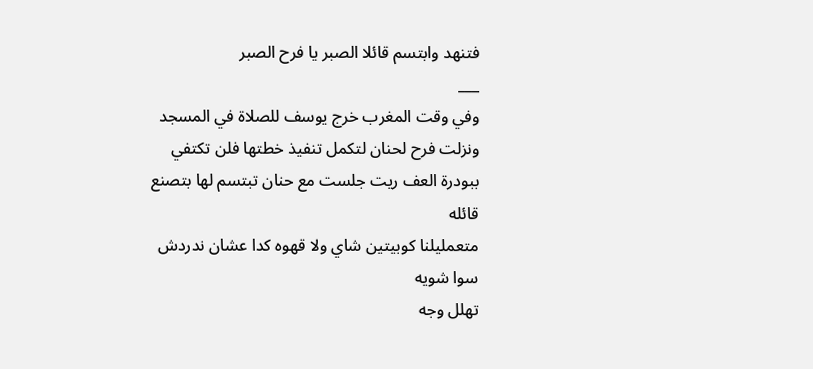فتنهد وابتسم قائلا الصبر يا فرح الصبر
___
وفي وقت المغرب خرج يوسف للصلاة في المسجد ونزلت فرح لحنان لتكمل تنفيذ خطتها فلن تكتفي ببودرة العف ريت جلست مع حنان تبتسم لها بتصنع قائله
متعمليلنا كوبيتين شاي ولا قهوه كدا عشان ندردش سوا شويه
تهلل وجه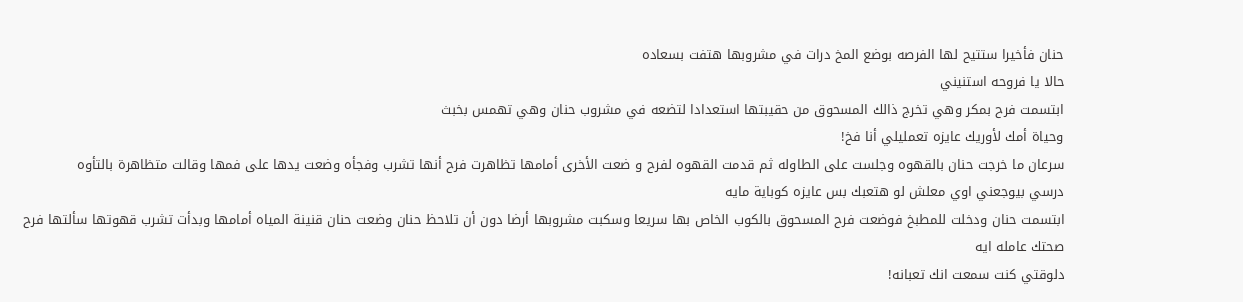حنان فأخيرا ستتيح لها الفرصه بوضع المخ درات في مشروبها هتفت بسعاده
حالا يا فروحه استنيني
ابتسمت فرح بمكر وهي تخرج ذالك المسحوق من حقيبتها استعدادا لتضعه في مشروب حنان وهي تهمس بخبث
وحياة أمك لأوريك عايزه تعمليلي أنا فخ!
سرعان ما خرجت حنان بالقهوه وجلست على الطاوله ثم قدمت القهوه لفرح و ضعت الأخرى أمامها تظاهرت فرح أنها تشرب وفجأه وضعت يدها على فمها وقالت متظاهرة بالتأوه
درسي بيوجعني اوي معلش لو هتعبك بس عايزه كوباية مايه
ابتسمت حنان ودخلت للمطبخ فوضعت فرح المسحوق بالكوب الخاص بها سريعا وسكبت مشروبها أرضا دون أن تلاحظ حنان وضعت حنان قنينة المياه أمامها وبدأت تشرب قهوتها سألتها فرح
صحتك عامله ايه
دلوقتي كنت سمعت انك تعبانه!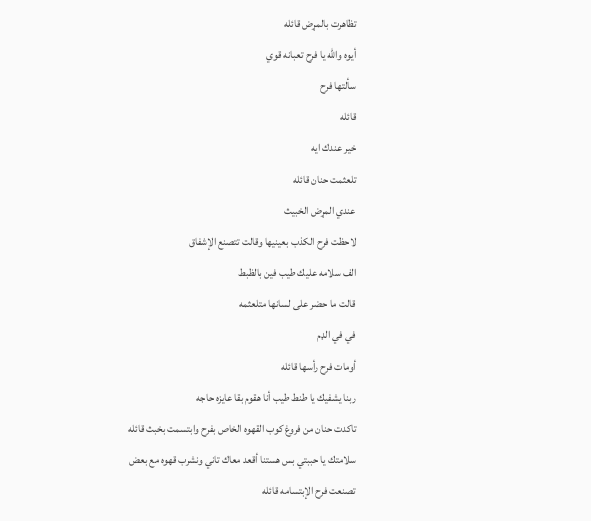تظاهرت بالمړض قائله
أيوه والله يا فرح تعبانه قوي
سألتها فرح
قائله
خير عندك ايه
تلعثمت حنان قائله
عندي المړض الخبيث
لاحظت فرح الكذب بعينيها وقالت تتصنع الإشفاق
الف سلامه عليك طيب فين بالظبط
قالت ما حضر على لسانها متلعثمه
في في الډم
أومات فرح رأسها قائله
ربنا يشفيك يا طنط طيب أنا هقوم بقا عايزه حاجه
تاكدت حنان من فروغ كوب القهوه الخاص بفرح وابتسمت بخبث قائله
سلامتك يا حببتي بس هستنا أقعد معاك تاني ونشرب قهوه مع بعض
تصنعت فرح الإبتسامه قائله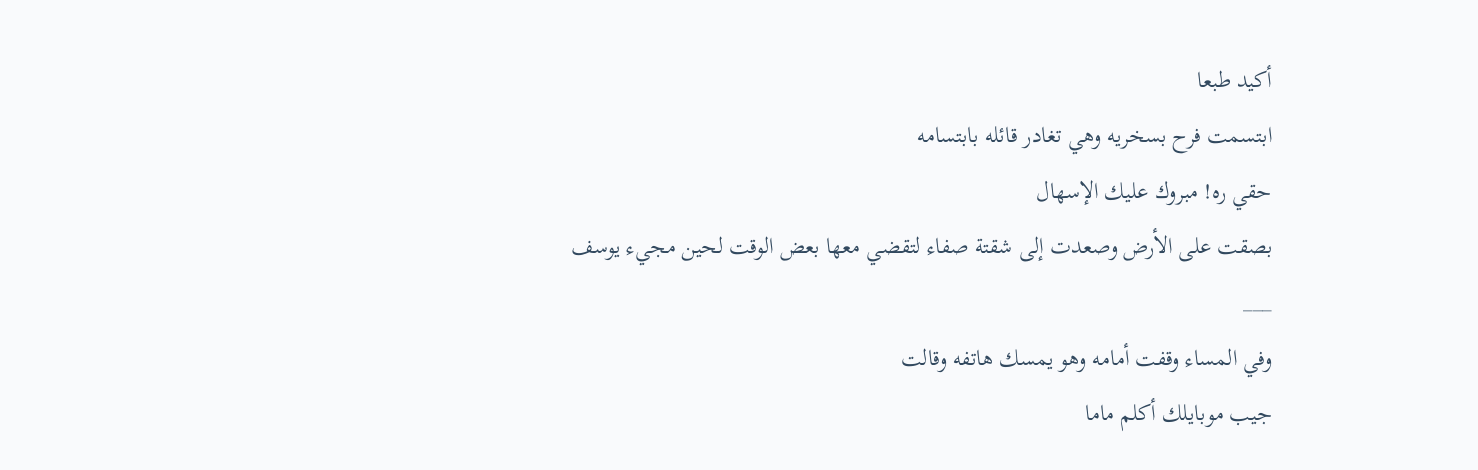أكيد طبعا
ابتسمت فرح بسخريه وهي تغادر قائله بابتسامه
حقي ره! مبروك عليك الإسهال
بصقت على الأرض وصعدت إلى شقتة صفاء لتقضي معها بعض الوقت لحين مجيء يوسف
___
وفي المساء وقفت أمامه وهو يمسك هاتفه وقالت
جيب موبايلك أكلم ماما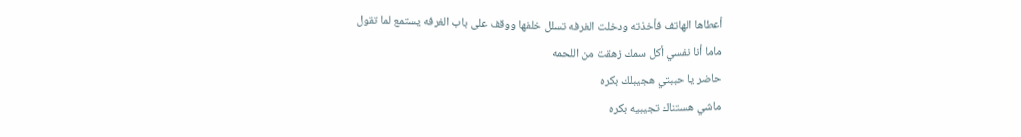أعطاها الهاتف فأخذته ودخلت الغرفه تسلل خلفها ووقف على باب الغرفه يستمع لما تقول
ماما أنا نفسي أكل سمك زهقت من اللحمه
حاضر يا حببتي هجيبلك بكره
ماشي هستناك تجيبيه بكره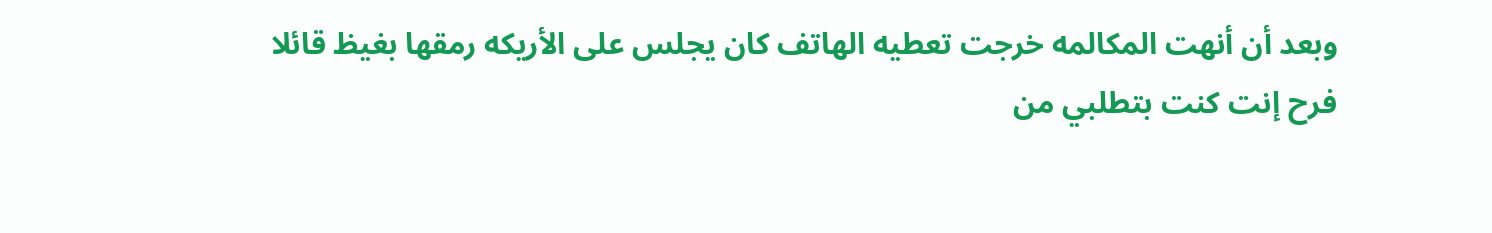وبعد أن أنهت المكالمه خرجت تعطيه الهاتف كان يجلس على الأريكه رمقها بغيظ قائلا
فرح إنت كنت بتطلبي من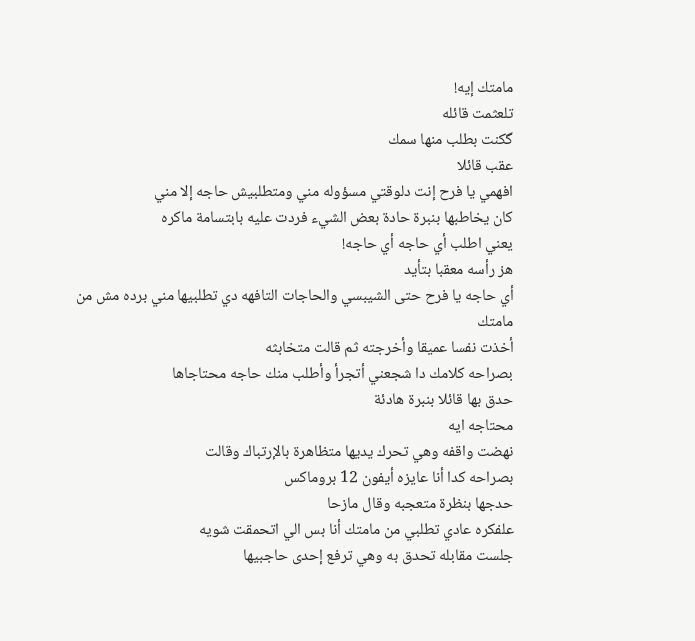مامتك إيه!
تلعثمت قائله
گكنت بطلب منها سمك
عقب قائلا
افهمي يا فرح إنت دلوقتي مسؤوله مني ومتطلبيش حاجه إلا مني
كان يخاطبها بنبرة حادة بعض الشيء فردت عليه بابتسامة ماكره
يعني اطلب أي حاجه أي حاجه!
هز رأسه معقبا بتأيد
أي حاجه يا فرح حتى الشيبسي والحاجات التافهه دي تطلبيها مني برده مش من مامتك
أخذت نفسا عميقا وأخرجته ثم قالت متخابثه
بصراحه كلامك دا شجعني أتجرأ وأطلب منك حاجه محتاجاها
حدق بها قائلا بنبرة هادئة
محتاجه ايه
نهضت واقفه وهي تحرك يديها متظاهرة بالإرتباك وقالت
بصراحه كدا أنا عايزه أيفون 12 بروماكس
حدجها بنظرة متعجبه وقال مازحا
علفكره عادي تطلبي من مامتك أنا بس الي اتحمقت شويه
جلست مقابله تحدق به وهي ترفع إحدى حاجبيها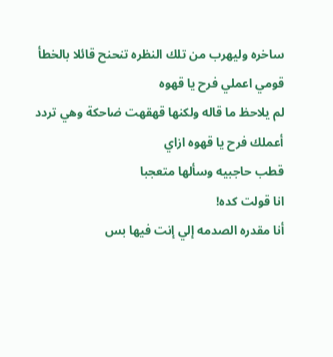ساخره وليهرب من تلك النظره تنحنح قائلا بالخطأ
قومي اعملي فرح يا قهوه
لم يلاحظ ما قاله ولكنها قهقهت ضاحكة وهي تردد
أعملك فرح يا قهوه ازاي
قطب حاجبيه وسألها متعجبا
انا قولت كده!
أنا مقدره الصدمه إلي إنت فيها بس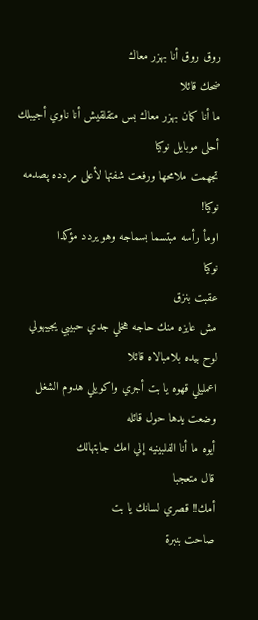روق روق أنا بهزر معاك
ضحك قائلا
ما أنا كمان بهزر معاك بس متقلقيش أنا ناوي أجيبلك أحلى موبايل نوكيا
تجهمت ملامحها ورفعت شفتها لأعلى مردده پصدمه
نوكيا!
اومأ رأسه مبتسما بسماجه وهو يردد مؤكدا
نوكيا
عقبت بنزق
مش عايزه منك حاجه هخلي جدي حبيبي يجيبهولي
لوح بيده بلامبالاه قائلا
اعمليلي قهوه يا بت أجري واكويلي هدوم الشغل
وضعت يدها حول قائله
أيوه ما أنا الفلبينيه إلي امك جابتهالك
قال متعجبا
أمك!! قصري لسانك يا بت
صاحت بنبرة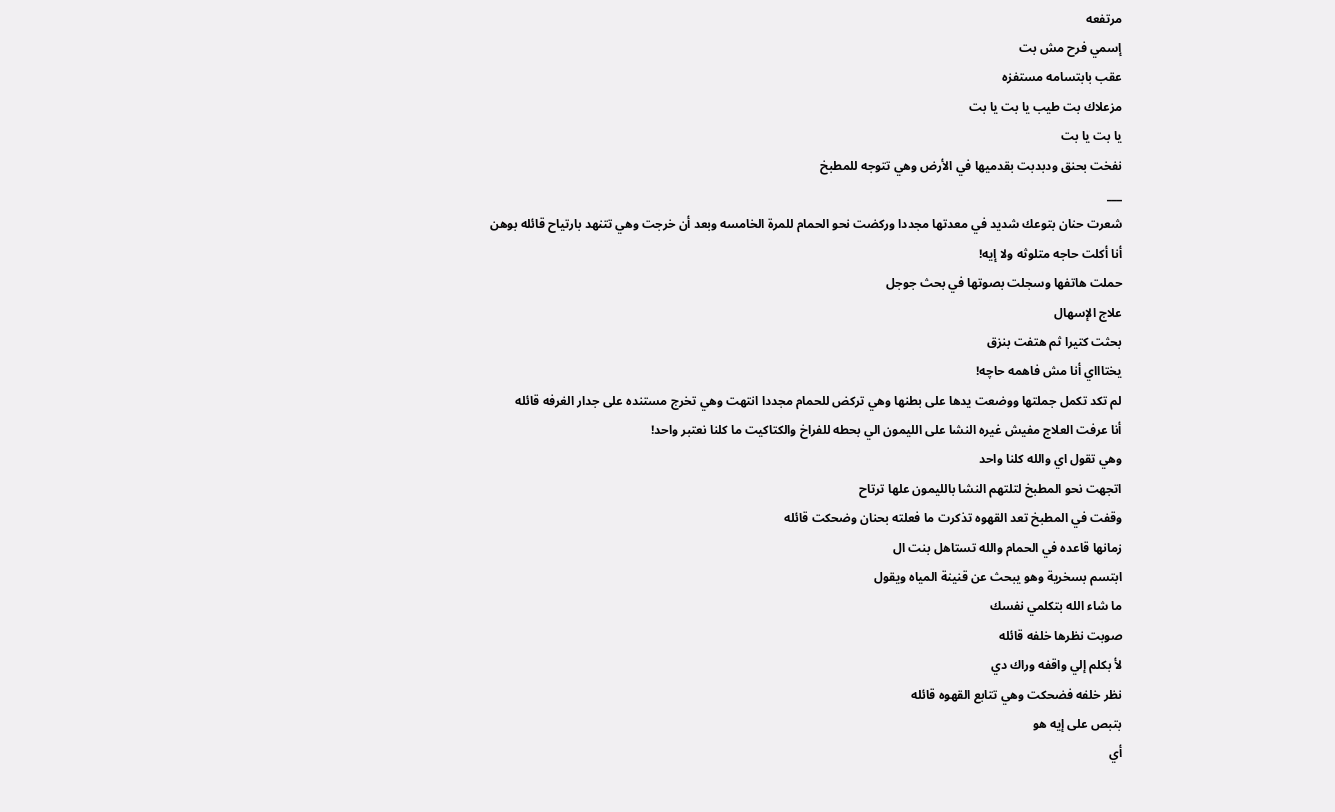مرتفعه
إسمي فرح مش بت
عقب بابتسامه مستفزه
مزعلاك بت طيب يا بت يا بت
يا بت يا بت
نفخت بحنق ودبدبت بقدميها في الأرض وهي تتوجه للمطبخ
___
شعرت حنان بتوعك شديد في معدتها مجددا وركضت نحو الحمام للمرة الخامسه وبعد أن خرجت وهي تتنهد بارتياح قائله بوهن
أنا أكلت حاجه متلوثه ولا إيه!
حملت هاتفها وسجلت بصوتها في بحث جوجل
علاج الإسهال
بحثت كتيرا ثم هتفت بنزق
يختاااي أنا مش فاهمه حاچه!
لم تكد تكمل جملتها ووضعت يدها على بطنها وهي تركض للحمام مجددا انتهت وهي تخرج مستنده على جدار الغرفه قائله
أنا عرفت العلاج مفيش غيره النشا على الليمون الي بحطه للفراخ والكتاكيت ما كلنا نعتبر واحد!
وهي تقول اي والله كلنا واحد
اتجهت نحو المطبخ لتلتهم النشا بالليمون علها ترتاح
وقفت في المطبخ تعد القهوه تذكرت ما فعلته بحنان وضحكت قائله
زمانها قاعده في الحمام والله تستاهل بنت ال
ابتسم بسخرية وهو يبحث عن قنينة المياه ويقول
ما شاء الله بتكلمي نفسك
صوبت نظرها خلفه قائله
لأ بكلم إلي واقفه وراك دي
نظر خلفه فضحكت وهي تتابع القهوه قائله
بتبص على إيه هو
أي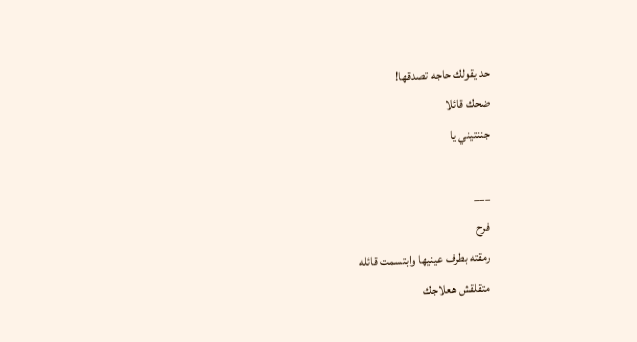حد يقولك حاجه تصدقها!
ضحك قائلا
جننتيني يا

___
فرح
رمقته بطرف عينيها وابتسمت قائله
متقلقش هعلاجك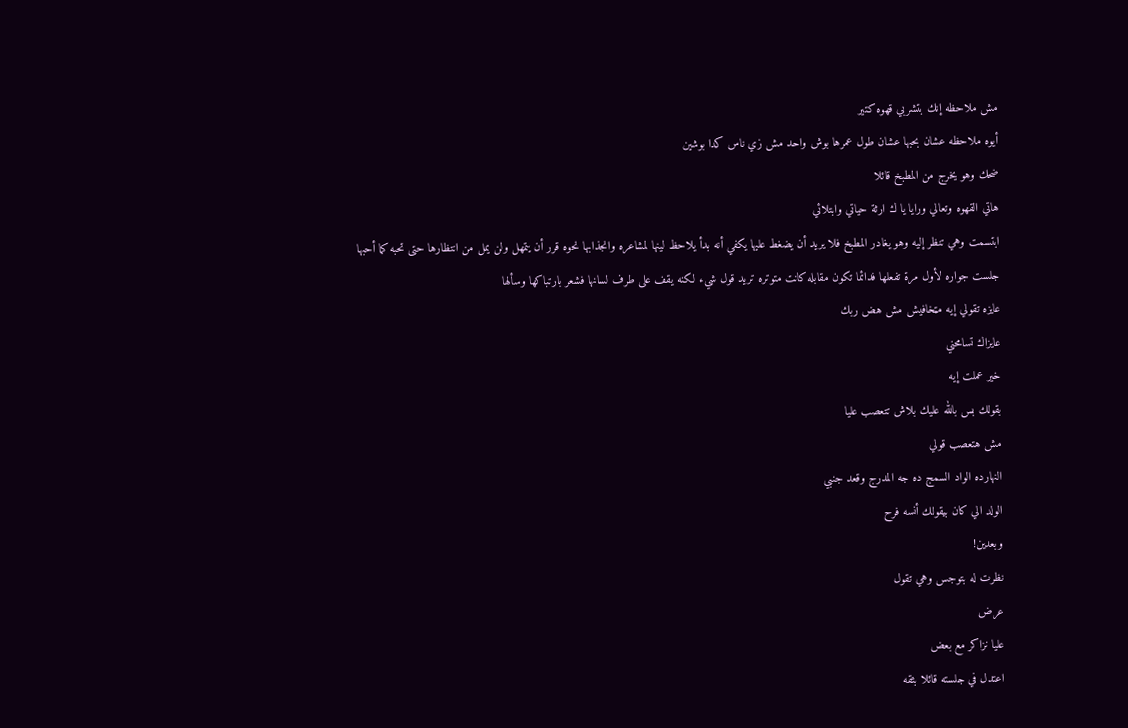مش ملاحظه إنك بتشربي قهوه كتير
أيوه ملاحظه عشان بحبها عشان طول عمرها بوش واحد مش زي ناس كدا بوشين
ضحك وهو يخرج من المطبخ قائلا
هاتي القهوه وتعالي ورايا يا ك ارثة حياتي وابتلائي
ابتسمت وهي تنظر إليه وهو يغادر المطبخ فلا يريد أن يضغط عليها يكفي أنه بدأ يلاحظ لينها لمشاعره وانجذابها نحوه قرر أن يتمهل ولن يمل من انتظارها حتى تحبه كما أحبها
جلست جواره لأول مرة تفعلها فدائما تكون مقابله كانت متوتره تريد قول شيء لكنه يقف على طرف لسانها فشعر بارتباكها وسألها
عايزه تقولي إيه مټخافيش مش هض ربك
عايزاك تسامحني
خير عملت إيه
بقولك بس بالله عليك بلاش تتعصب عليا
مش هتعصب قولي
النهارده الواد السمج ده جه المدرج وقعد جنبي
الولد الي كان بيقولك أنسه فرح
وبعدين!
نظرت له بتوجس وهي تقول
عرض
عليا نزاكر مع بعض
اعتدل في جلسته قائلا بثقه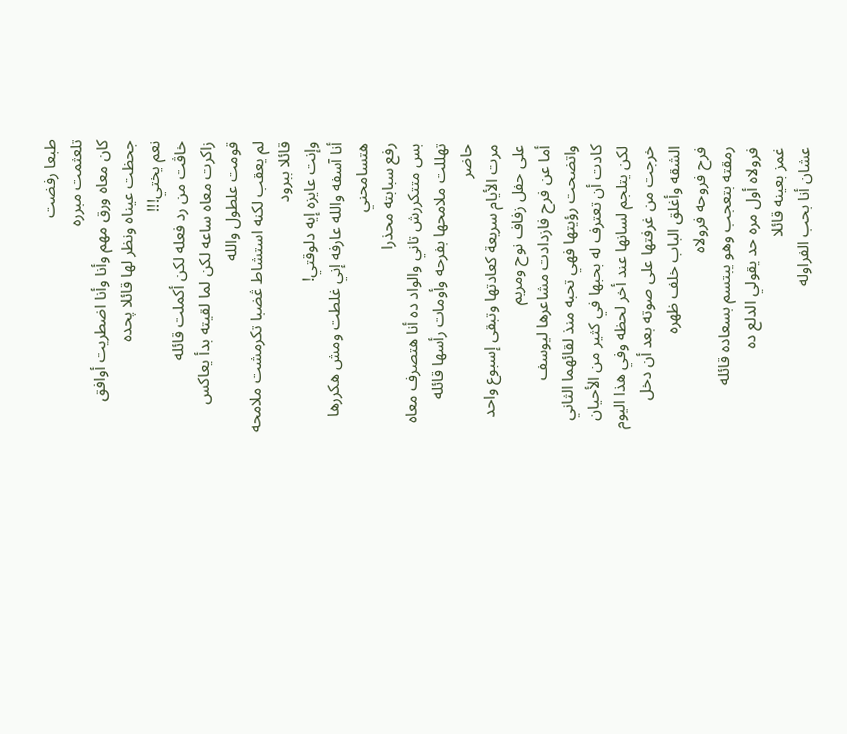طبعا رفضت
تلعثمت مبرره
كان معاه ورق مهم وأنا وأنا اضطريت أوافق
جحظت عيناه ونظر لها قائلا پحده
نعم يختي!!!
خاڤت من رد فعله لكن أكملت قائله
زاكرت معاه ساعه لكن لما لقيته بدأ يعاكس قومت علطول والله
لم يعقب لكنه استشاط ڠضبا تكرمشت ملامحه قائلا ببرود
وإنت عايزه إيه دلوقتي!
أنا آسفه والله عارفه إني غلطت ومش هكررها
هتسامحني
رفع سبابته محذرا
بس متتكررش تاني والواد ده أنا هتصرف معاه
تهللت ملامحها بفرحه وأومات رأسها قائله
حاضر
مرت الأيام سريعة كعادتها وتبقى إسبوع واحد على حفل زفاف نوح ومريم
أما عن فرح فازدادت مشاعرها ليوسف واتضحت رؤيتها فهي تحبه منذ لقائهما الثاني كادت أن تعترف له بحبها في كثير من الأحيان لكن يتلجم لسانها عند أخر لحظه وفي هذا اليوم خرجت من غرفتها على صوته بعد أن دخل الشقه وأغلق الباب خلف ظهره
فرح فروحه فرولاه
رمقته بتعجب وهو يبتسم بسعاده قائله
فرولاه أول مره حد يقولي الدلع ده
غمز بعينه قائلا
عشان أنا بحب الفراوله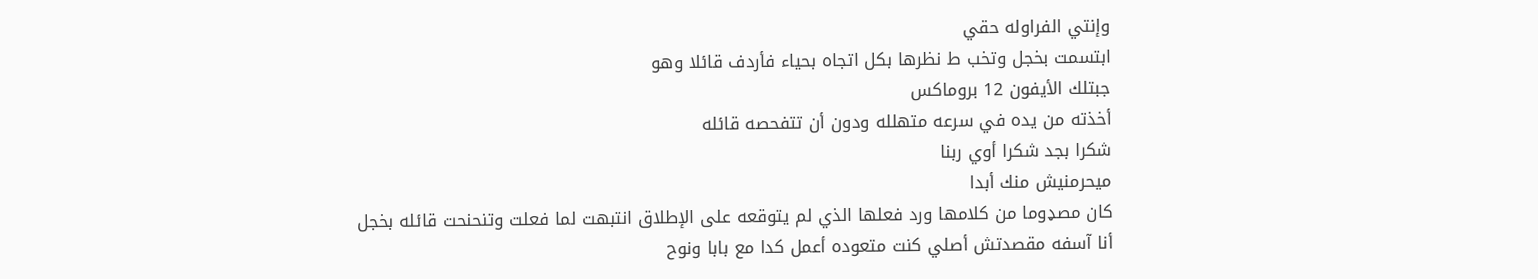وإنتي الفراوله حقي
ابتسمت بخجل وتخب ط نظرها بكل اتجاه بحياء فأردف قائلا وهو
جبتلك الأيفون 12 بروماكس
أخذته من يده في سرعه متهلله ودون أن تتفحصه قائله
شكرا بجد شكرا أوي ربنا
ميحرمنيش منك أبدا
كان مصډوما من كلامها ورد فعلها الذي لم يتوقعه على الإطلاق انتبهت لما فعلت وتنحنحت قائله بخجل
أنا آسفه مقصدتش أصلي كنت متعوده أعمل كدا مع بابا ونوح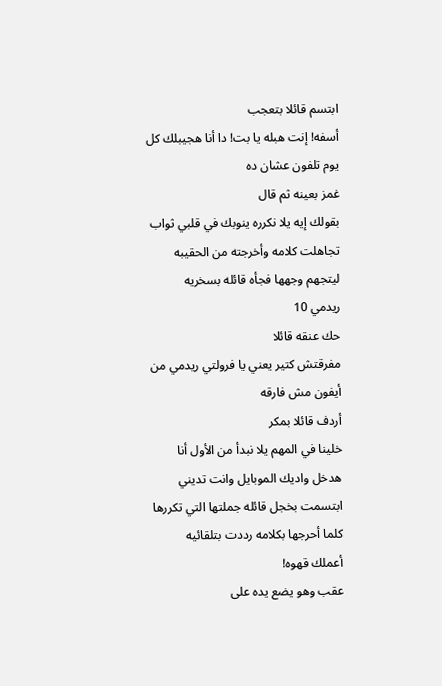ابتسم قائلا بتعجب
أسفه! إنت هبله يا بت! دا أنا هجيبلك كل يوم تلفون عشان ده
غمز بعينه ثم قال
بقولك إيه يلا نكرره ينوبك في قلبي ثواب
تجاهلت كلامه وأخرجته من الحقيبه ليتجهم وجهها فجأه قائله بسخريه
ريدمي 10
حك عنقه قائلا
مفرقتش كتير يعني يا فرولتي ريدمي من أيفون مش فارقه
أردف قائلا بمكر
خلينا في المهم يلا نبدأ من الأول أنا هدخل واديك الموبايل وانت تديني
ابتسمت بخجل قائله جملتها التي تكررها كلما أحرجها بكلامه رددت بتلقائيه
أعملك قهوه!
عقب وهو يضع يده على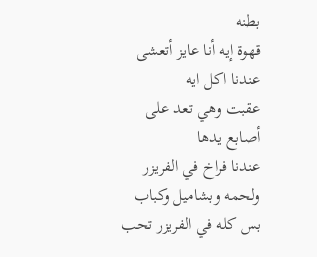بطنه
قهوة إيه أنا عايز أتعشى عندنا اكل ايه
عقبت وهي تعد على أصابع يدها
عندنا فراخ في الفريزر ولحمه وبشاميل وكباب بس كله في الفريزر تحب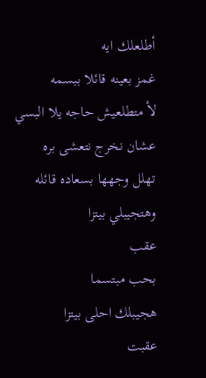أطلعلك ايه
غمز بعينه قائلا ببسمه
لأ متطلعيش حاجه يلا البسي عشان نخرج نتعشى بره
تهلل وجهها بسعاده قائله
وهتجيبلي بيتزا
عقب
بحب مبتسما
هجيبلك احلى بيتزا
عقبت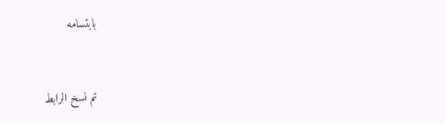بابتسامه


تم نسخ الرابط